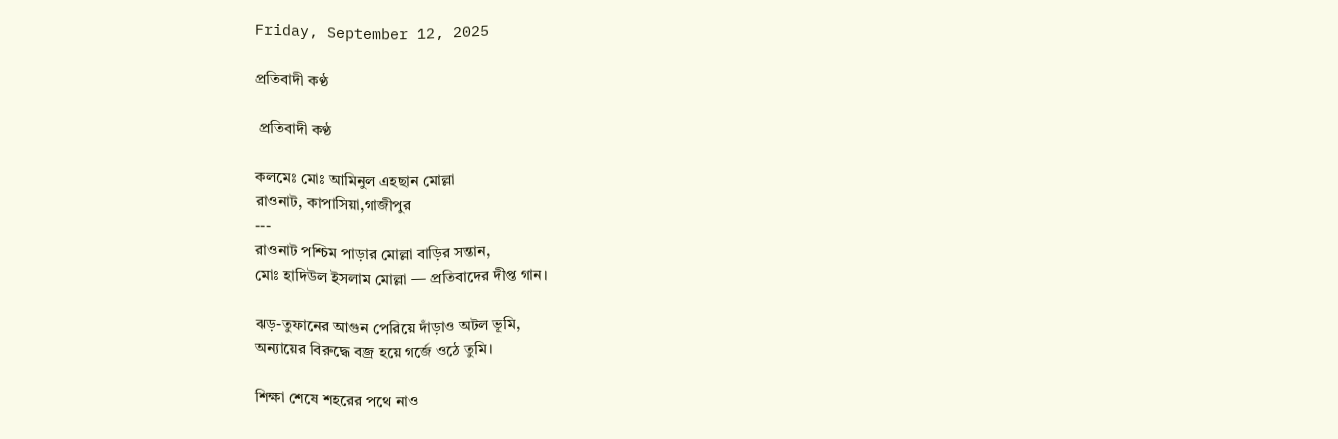Friday, September 12, 2025

প্রতিবাদী কণ্ঠ

 প্রতিবাদী কণ্ঠ

কলমেঃ মোঃ আমিনুল এহছান মোল্লা
রাওনাট, কাপাসিয়া,গাজীপুর
---
রাওনাট পশ্চিম পাড়ার মোল্লা বাড়ির সন্তান,
মোঃ হাদিউল ইসলাম মোল্লা — প্রতিবাদের দীপ্ত গান।

ঝড়-তুফানের আগুন পেরিয়ে দাঁড়াও অটল ভূমি,
অন্যায়ের বিরুদ্ধে বজ্র হয়ে গর্জে ওঠে তুমি।

শিক্ষা শেষে শহরের পথে নাও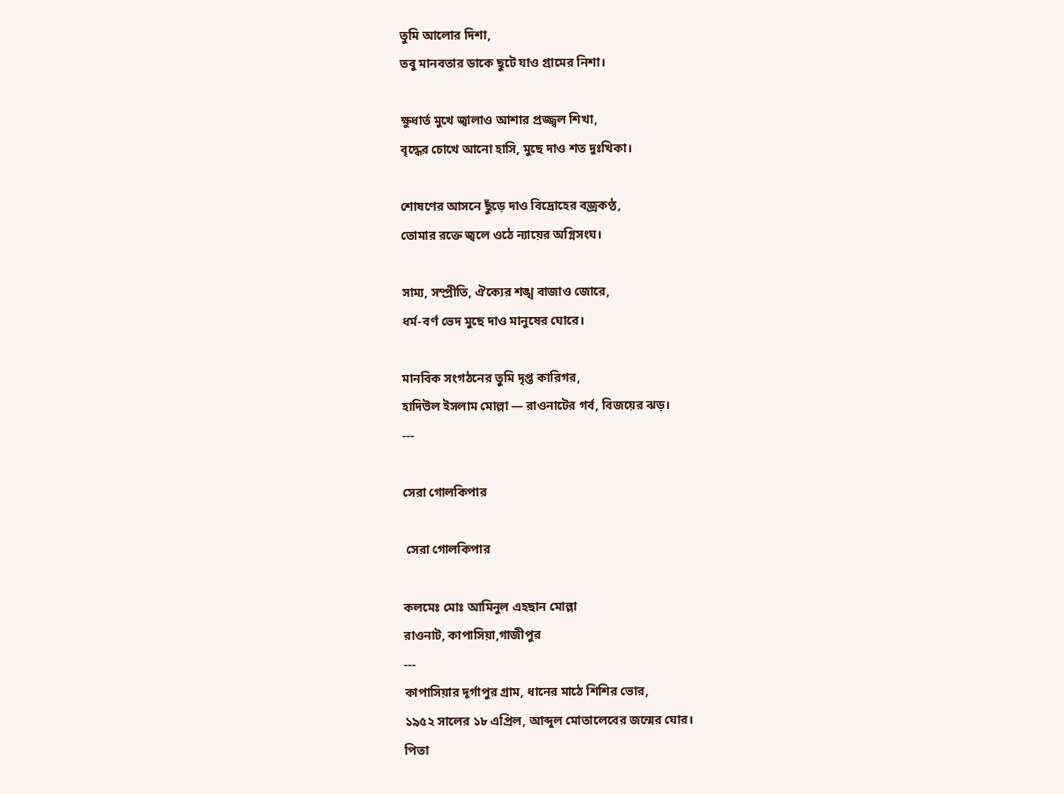তুমি আলোর দিশা,
তবু মানবতার ডাকে ছুটে যাও গ্রামের নিশা।

ক্ষুধার্ত মুখে জ্বালাও আশার প্রজ্জ্বল শিখা,
বৃদ্ধের চোখে আনো হাসি, মুছে দাও শত দুঃখিকা।

শোষণের আসনে ছুঁড়ে দাও বিদ্রোহের বজ্রকণ্ঠ,
তোমার রক্তে জ্বলে ওঠে ন্যায়ের অগ্নিসংঘ।

সাম্য, সম্প্রীতি, ঐক্যের শঙ্খ বাজাও জোরে,
ধর্ম-বর্ণ ভেদ মুছে দাও মানুষের ঘোরে।

মানবিক সংগঠনের তুমি দৃপ্ত কারিগর,
হাদিউল ইসলাম মোল্লা — রাওনাটের গর্ব, বিজয়ের ঝড়।
---

সেরা গোলকিপার

 সেরা গোলকিপার

কলমেঃ মোঃ আমিনুল এহছান মোল্লা
রাওনাট, কাপাসিয়া,গাজীপুর
---
কাপাসিয়ার দূর্গাপুর গ্রাম, ধানের মাঠে শিশির ভোর,
১৯৫২ সালের ১৮ এপ্রিল, আব্দুল মোতালেবের জন্মের ঘোর।
পিতা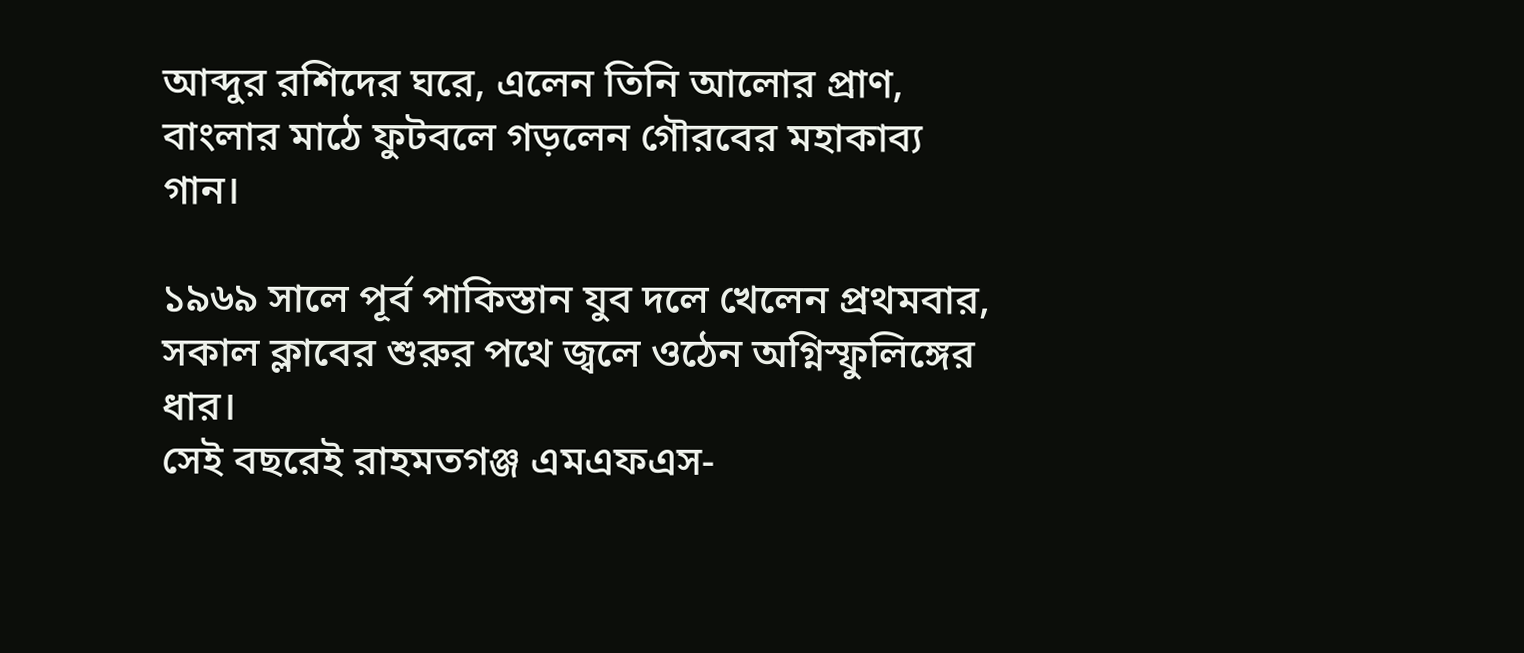আব্দুর রশিদের ঘরে, এলেন তিনি আলোর প্রাণ,
বাংলার মাঠে ফুটবলে গড়লেন গৌরবের মহাকাব্য গান।

১৯৬৯ সালে পূর্ব পাকিস্তান যুব দলে খেলেন প্রথমবার,
সকাল ক্লাবের শুরুর পথে জ্বলে ওঠেন অগ্নিস্ফুলিঙ্গের ধার।
সেই বছরেই রাহমতগঞ্জ এমএফএস-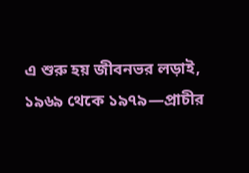এ শুরু হয় জীবনভর লড়াই,
১৯৬৯ থেকে ১৯৭৯—প্রাচীর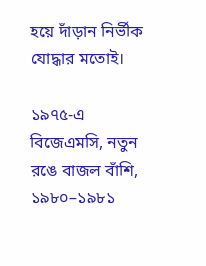হয়ে দাঁড়ান নির্ভীক যোদ্ধার মতোই।

১৯৭৫-এ বিজেএমসি, নতুন রঙে বাজল বাঁশি,
১৯৮০–১৯৮১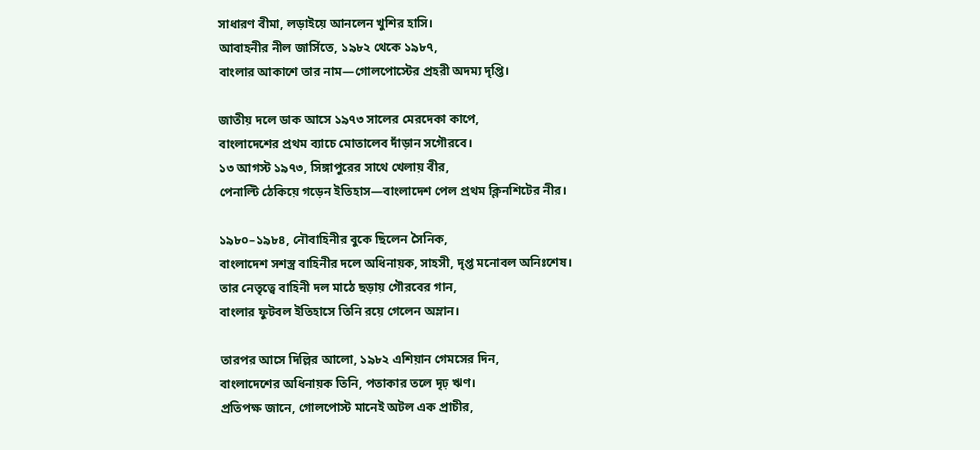সাধারণ বীমা, লড়াইয়ে আনলেন খুশির হাসি।
আবাহনীর নীল জার্সিতে, ১৯৮২ থেকে ১৯৮৭,
বাংলার আকাশে তার নাম—গোলপোস্টের প্রহরী অদম্য দৃপ্তি।

জাতীয় দলে ডাক আসে ১৯৭৩ সালের মেরদেকা কাপে,
বাংলাদেশের প্রথম ব্যাচে মোতালেব দাঁড়ান সগৌরবে।
১৩ আগস্ট ১৯৭৩, সিঙ্গাপুরের সাথে খেলায় বীর,
পেনাল্টি ঠেকিয়ে গড়েন ইতিহাস—বাংলাদেশ পেল প্রথম ক্লিনশিটের নীর।

১৯৮০–১৯৮৪, নৌবাহিনীর বুকে ছিলেন সৈনিক,
বাংলাদেশ সশস্ত্র বাহিনীর দলে অধিনায়ক, সাহসী, দৃপ্ত মনোবল অনিঃশেষ।
তার নেতৃত্বে বাহিনী দল মাঠে ছড়ায় গৌরবের গান,
বাংলার ফুটবল ইতিহাসে তিনি রয়ে গেলেন অম্লান।

তারপর আসে দিল্লির আলো, ১৯৮২ এশিয়ান গেমসের দিন,
বাংলাদেশের অধিনায়ক তিনি, পতাকার তলে দৃঢ় ঋণ।
প্রতিপক্ষ জানে, গোলপোস্ট মানেই অটল এক প্রাচীর,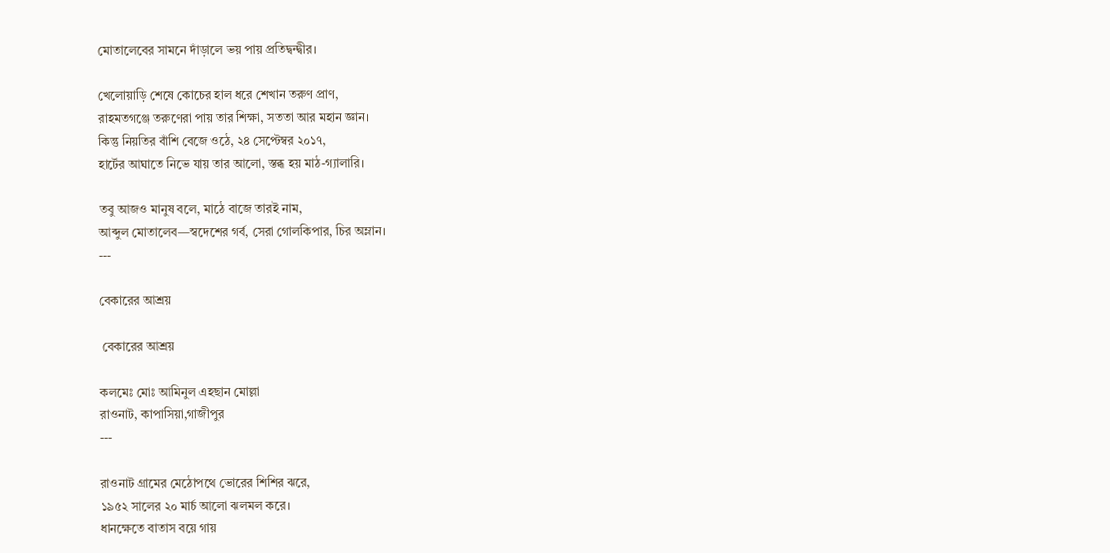মোতালেবের সামনে দাঁড়ালে ভয় পায় প্রতিদ্বন্দ্বীর।

খেলোয়াড়ি শেষে কোচের হাল ধরে শেখান তরুণ প্রাণ,
রাহমতগঞ্জে তরুণেরা পায় তার শিক্ষা, সততা আর মহান জ্ঞান।
কিন্তু নিয়তির বাঁশি বেজে ওঠে, ২৪ সেপ্টেম্বর ২০১৭,
হার্টের আঘাতে নিভে যায় তার আলো, স্তব্ধ হয় মাঠ-গ্যালারি।

তবু আজও মানুষ বলে, মাঠে বাজে তারই নাম,
আব্দুল মোতালেব—স্বদেশের গর্ব, সেরা গোলকিপার, চির অম্লান।
---

বেকারের আশ্রয়

 বেকারের আশ্রয়

কলমেঃ মোঃ আমিনুল এহছান মোল্লা
রাওনাট, কাপাসিয়া,গাজীপুর
---

রাওনাট গ্রামের মেঠোপথে ভোরের শিশির ঝরে,
১৯৫২ সালের ২০ মার্চ আলো ঝলমল করে।
ধানক্ষেতে বাতাস বয়ে গায়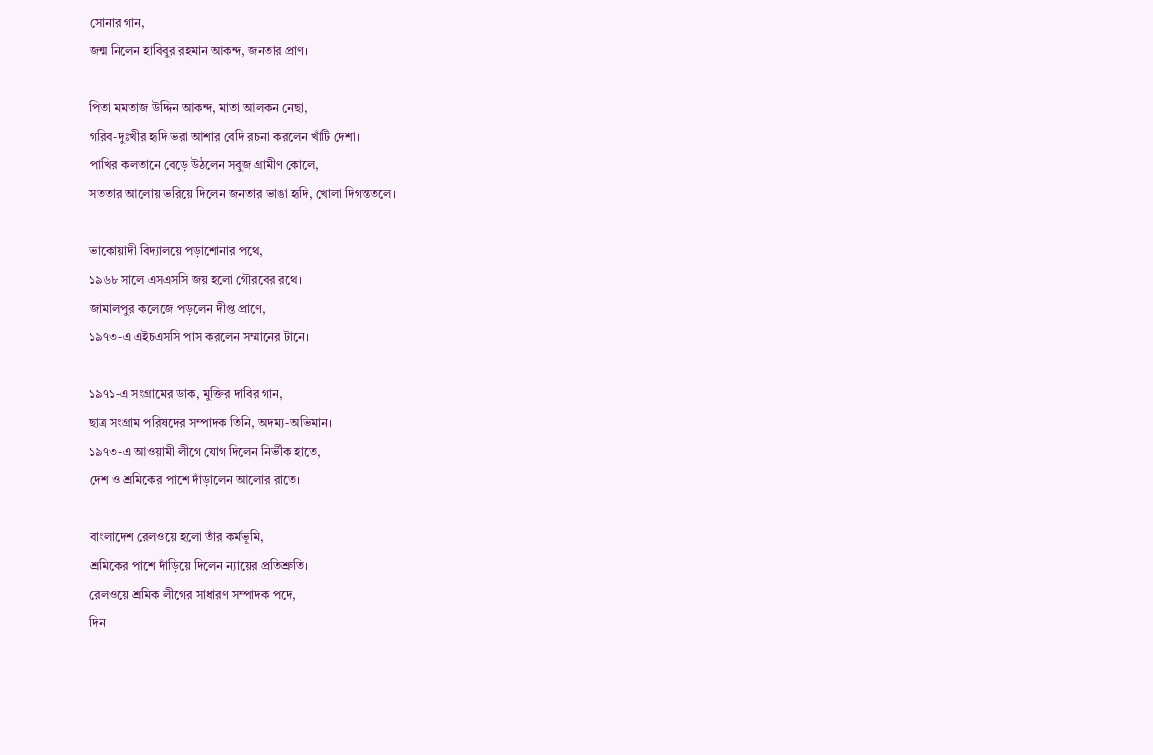সোনার গান,
জন্ম নিলেন হাবিবুর রহমান আকন্দ, জনতার প্রাণ।

পিতা মমতাজ উদ্দিন আকন্দ, মাতা আলকন নেছা,
গরিব-দুঃখীর হৃদি ভরা আশার বেদি রচনা করলেন খাঁটি দেশা।
পাখির কলতানে বেড়ে উঠলেন সবুজ গ্রামীণ কোলে,
সততার আলোয় ভরিয়ে দিলেন জনতার ভাঙা হৃদি, খোলা দিগন্ততলে।

ভাকোয়াদী বিদ্যালয়ে পড়াশোনার পথে,
১৯৬৮ সালে এসএসসি জয় হলো গৌরবের রথে।
জামালপুর কলেজে পড়লেন দীপ্ত প্রাণে,
১৯৭৩-এ এইচএসসি পাস করলেন সম্মানের টানে।

১৯৭১-এ সংগ্রামের ডাক, মুক্তির দাবির গান,
ছাত্র সংগ্রাম পরিষদের সম্পাদক তিনি, অদম্য-অভিমান।
১৯৭৩-এ আওয়ামী লীগে যোগ দিলেন নির্ভীক হাতে,
দেশ ও শ্রমিকের পাশে দাঁড়ালেন আলোর রাতে।

বাংলাদেশ রেলওয়ে হলো তাঁর কর্মভূমি,
শ্রমিকের পাশে দাঁড়িয়ে দিলেন ন্যায়ের প্রতিশ্রুতি।
রেলওয়ে শ্রমিক লীগের সাধারণ সম্পাদক পদে,
দিন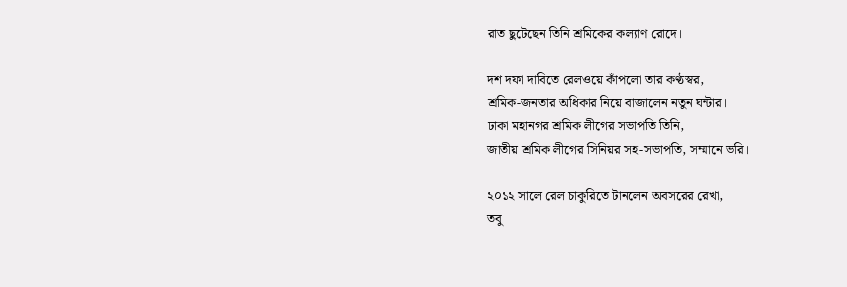রাত ছুটেছেন তিনি শ্রমিকের কল্যাণ রোদে।

দশ দফা দাবিতে রেলওয়ে কাঁপলো তার কণ্ঠস্বর,
শ্রমিক-জনতার অধিকার নিয়ে বাজালেন নতুন ঘন্টার।
ঢাকা মহানগর শ্রমিক লীগের সভাপতি তিনি,
জাতীয় শ্রমিক লীগের সিনিয়র সহ-সভাপতি, সম্মানে ভরি।

২০১২ সালে রেল চাকুরিতে টানলেন অবসরের রেখা,
তবু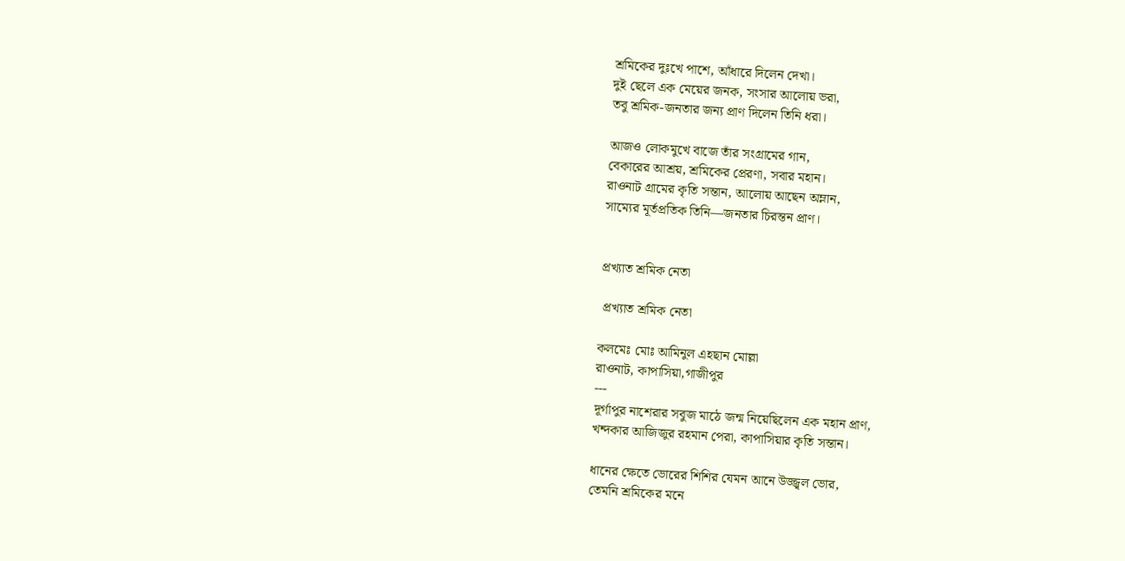শ্রমিকের দুঃখে পাশে, আঁধারে দিলেন দেখা।
দুই ছেলে এক মেয়ের জনক, সংসার আলোয় ভরা,
তবু শ্রমিক-জনতার জন্য প্রাণ দিলেন তিনি ধরা।

আজও লোকমুখে বাজে তাঁর সংগ্রামের গান,
বেকারের আশ্রয়, শ্রমিকের প্রেরণা, সবার মহান।
রাওনাট গ্রামের কৃতি সন্তান, আলোয় আছেন অম্লান,
সাম্যের মূর্তপ্রতিক তিনি—জনতার চিরন্তন প্রাণ।


প্রখ্যাত শ্রমিক নেতা

 প্রখ্যাত শ্রমিক নেতা

কলমেঃ মোঃ আমিনুল এহছান মোল্লা
রাওনাট, কাপাসিয়া,গাজীপুর
---
দূর্গাপুর নাশেরার সবুজ মাঠে জন্ম নিয়েছিলেন এক মহান প্রাণ,
খন্দকার আজিজুর রহমান পেরা, কাপাসিয়ার কৃতি সন্তান।

ধানের ক্ষেতে ভোরের শিশির যেমন আনে উজ্জ্বল ভোর,
তেমনি শ্রমিকের মনে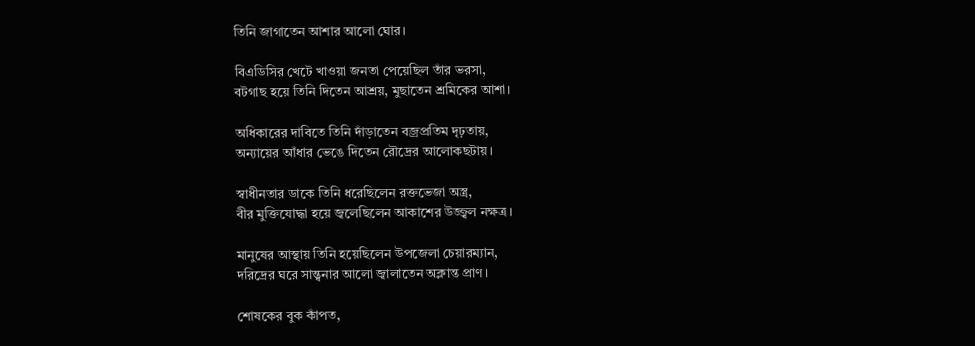তিনি জাগাতেন আশার আলো ঘোর।

বিএডিসির খেটে খাওয়া জনতা পেয়েছিল তাঁর ভরসা,
বটগাছ হয়ে তিনি দিতেন আশ্রয়, মুছাতেন শ্রমিকের আশা।

অধিকারের দাবিতে তিনি দাঁড়াতেন বজ্রপ্রতিম দৃঢ়তায়,
অন্যায়ের আঁধার ভেঙে দিতেন রৌদ্রের আলোকছটায়।

স্বাধীনতার ডাকে তিনি ধরেছিলেন রক্তভেজা অস্ত্র,
বীর মুক্তিযোদ্ধা হয়ে জ্বলেছিলেন আকাশের উজ্জ্বল নক্ষত্র।

মানুষের আস্থায় তিনি হয়েছিলেন উপজেলা চেয়ারম্যান,
দরিদ্রের ঘরে সান্ত্বনার আলো জ্বালাতেন অক্লান্ত প্রাণ।

শোষকের বুক কাঁপত,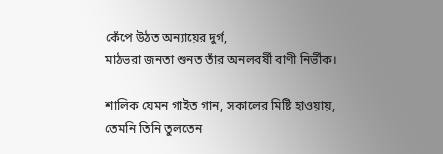কেঁপে উঠত অন্যায়ের দুর্গ,
মাঠভরা জনতা শুনত তাঁর অনলবর্ষী বাণী নির্ভীক।

শালিক যেমন গাইত গান, সকালের মিষ্টি হাওয়ায়,
তেমনি তিনি তুলতেন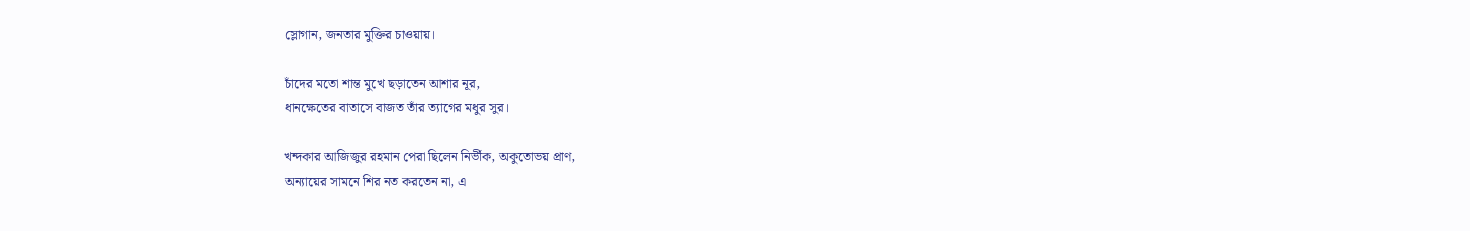স্লোগান, জনতার মুক্তির চাওয়ায়।

চাঁদের মতো শান্ত মুখে ছড়াতেন আশার নূর,
ধানক্ষেতের বাতাসে বাজত তাঁর ত্যাগের মধুর সুর।

খন্দকার আজিজুর রহমান পেরা ছিলেন নির্ভীক, অকুতোভয় প্রাণ,
অন্যায়ের সামনে শির নত করতেন না, এ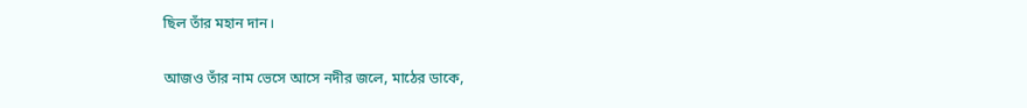ছিল তাঁর মহান দান।

আজও তাঁর নাম ভেসে আসে নদীর জলে, মাঠের ডাকে,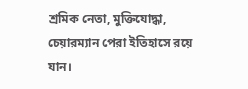শ্রমিক নেতা, মুক্তিযোদ্ধা, চেয়ারম্যান পেরা ইতিহাসে রয়ে যান।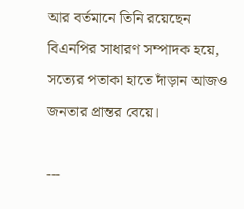আর বর্তমানে তিনি রয়েছেন বিএনপির সাধারণ সম্পাদক হয়ে,
সত্যের পতাকা হাতে দাঁড়ান আজও জনতার প্রান্তর বেয়ে।

---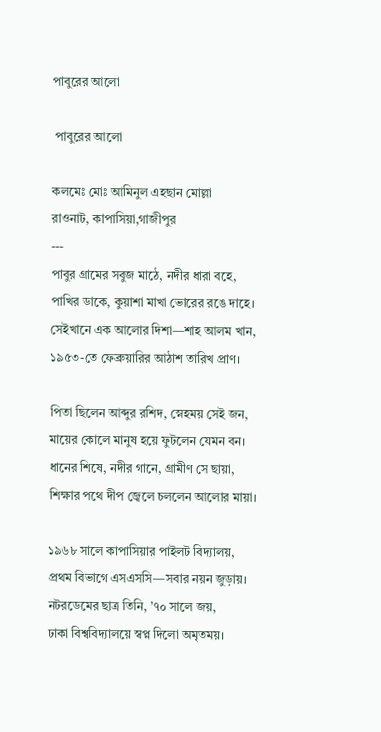পাবুরের আলো

 পাবুরের আলো

কলমেঃ মোঃ আমিনুল এহছান মোল্লা
রাওনাট, কাপাসিয়া,গাজীপুর
---
পাবুর গ্রামের সবুজ মাঠে, নদীর ধারা বহে,
পাখির ডাকে, কুয়াশা মাখা ভোরের রঙে দাহে।
সেইখানে এক আলোর দিশা—শাহ আলম খান,
১৯৫৩-তে ফেব্রুয়ারির আঠাশ তারিখ প্রাণ।

পিতা ছিলেন আব্দুর রশিদ, স্নেহময় সেই জন,
মায়ের কোলে মানুষ হয়ে ফুটলেন যেমন বন।
ধানের শিষে, নদীর গানে, গ্রামীণ সে ছায়া,
শিক্ষার পথে দীপ জ্বেলে চললেন আলোর মায়া।

১৯৬৮ সালে কাপাসিয়ার পাইলট বিদ্যালয়,
প্রথম বিভাগে এসএসসি—সবার নয়ন জুড়ায়।
নটরডেমের ছাত্র তিনি, ’৭০ সালে জয়,
ঢাকা বিশ্ববিদ্যালয়ে স্বপ্ন দিলো অমৃতময়।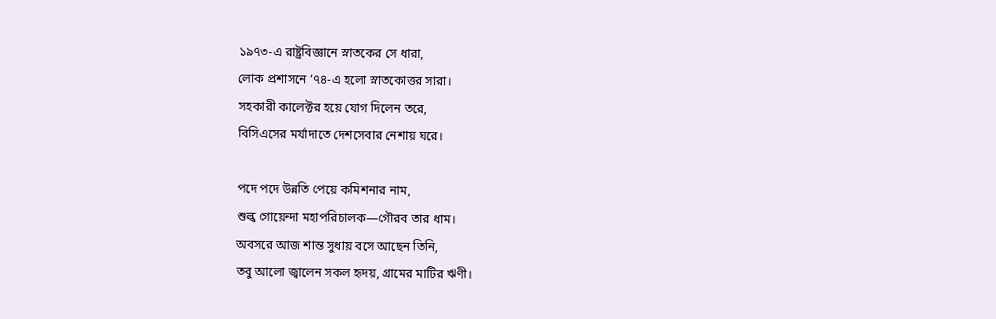১৯৭৩-এ রাষ্ট্রবিজ্ঞানে স্নাতকের সে ধারা,
লোক প্রশাসনে ’৭৪-এ হলো স্নাতকোত্তর সারা।
সহকারী কালেক্টর হয়ে যোগ দিলেন তরে,
বিসিএসের মর্যাদাতে দেশসেবার নেশায় ঘরে।

পদে পদে উন্নতি পেয়ে কমিশনার নাম,
শুল্ক গোয়েন্দা মহাপরিচালক—গৌরব তার ধাম।
অবসরে আজ শান্ত সুধায় বসে আছেন তিনি,
তবু আলো জ্বালেন সকল হৃদয়, গ্রামের মাটির ঋণী।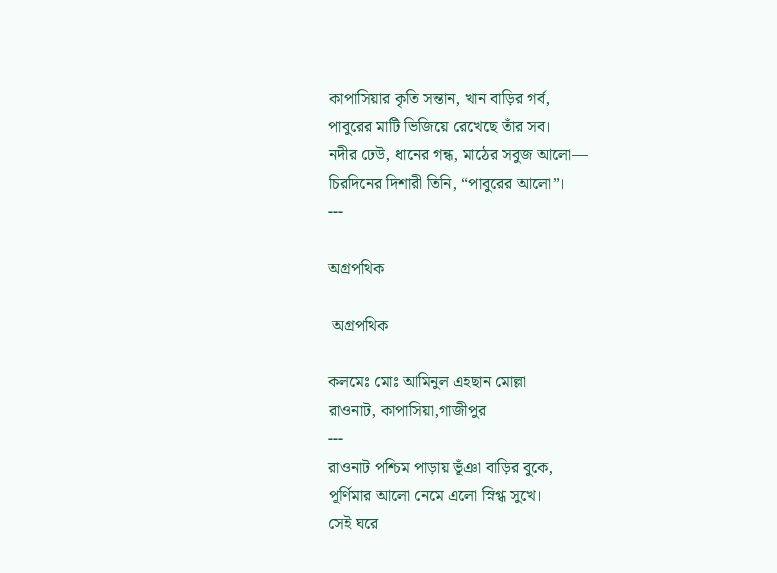কাপাসিয়ার কৃতি সন্তান, খান বাড়ির গর্ব,
পাবুরের মাটি ভিজিয়ে রেখেছে তাঁর সব।
নদীর ঢেউ, ধানের গন্ধ, মাঠের সবুজ আলো—
চিরদিনের দিশারী তিনি, “পাবুরের আলো”।
---

অগ্রপথিক

 অগ্রপথিক

কলমেঃ মোঃ আমিনুল এহছান মোল্লা
রাওনাট, কাপাসিয়া,গাজীপুর
---
রাওনাট পশ্চিম পাড়ায় ভূঁঞা বাড়ির বুকে,
পূর্ণিমার আলো নেমে এলো স্নিগ্ধ সুখে।
সেই ঘরে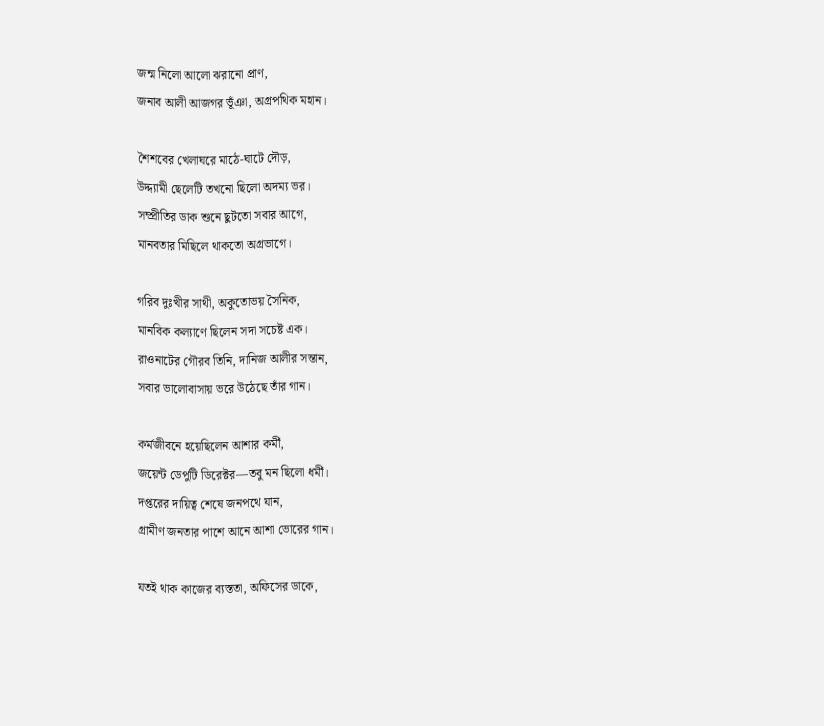জন্ম নিলো আলো ঝরানো প্রাণ,
জনাব আলী আজগর ভূঁঞা, অগ্রপথিক মহান।

শৈশবের খেলাঘরে মাঠে-ঘাটে দৌড়,
উদ্দ্যামী ছেলেটি তখনো ছিলো অদম্য ভর।
সম্প্রীতির ডাক শুনে ছুটতো সবার আগে,
মানবতার মিছিলে থাকতো অগ্রভাগে।

গরিব দুঃখীর সাথী, অকুতোভয় সৈনিক,
মানবিক কল্যাণে ছিলেন সদা সচেষ্ট এক।
রাওনাটের গৌরব তিনি, দানিজ আলীর সন্তান,
সবার ভালোবাসায় ভরে উঠেছে তাঁর গান।

কর্মজীবনে হয়েছিলেন আশার কর্মী,
জয়েন্ট ডেপুটি ডিরেক্টর—তবু মন ছিলো ধর্মী।
দপ্তরের দায়িত্ব শেষে জনপথে যান,
গ্রামীণ জনতার পাশে আনে আশা ভোরের গান।

যতই থাক কাজের ব্যস্ততা, অফিসের ডাকে,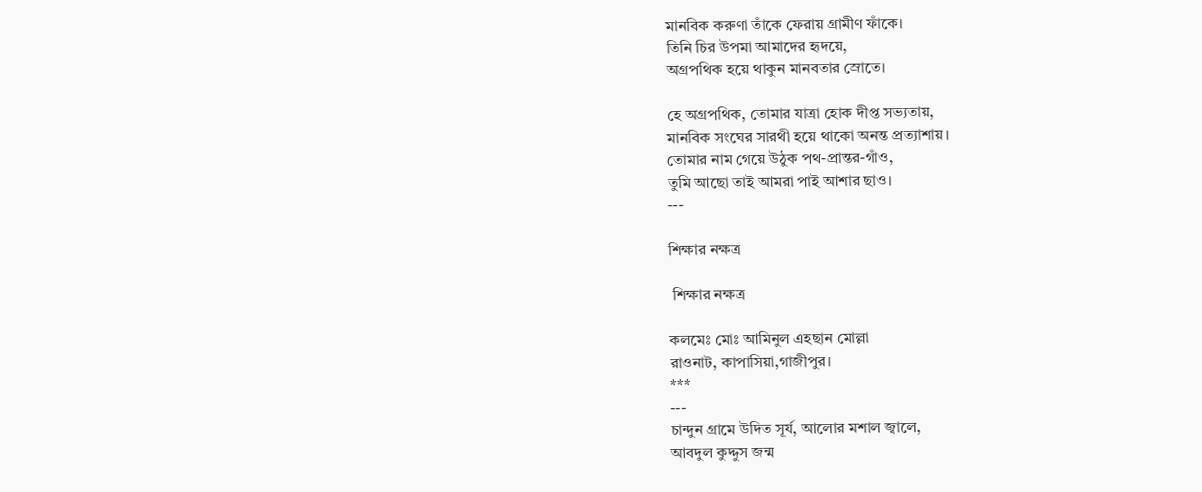মানবিক করুণা তাঁকে ফেরায় গ্রামীণ ফাঁকে।
তিনি চির উপমা আমাদের হৃদয়ে,
অগ্রপথিক হয়ে থাকুন মানবতার স্রোতে।

হে অগ্রপথিক, তোমার যাত্রা হোক দীপ্ত সভ্যতায়,
মানবিক সংঘের সারথী হয়ে থাকো অনন্ত প্রত্যাশায়।
তোমার নাম গেয়ে উঠুক পথ-প্রান্তর-গাঁও,
তুমি আছো তাই আমরা পাই আশার ছাও।
---

শিক্ষার নক্ষত্র

 শিক্ষার নক্ষত্র

কলমেঃ মোঃ আমিনুল এহছান মোল্লা
রাওনাট, কাপাসিয়া,গাজীপুর।
***
---
চান্দুন গ্রামে উদিত সূর্য, আলোর মশাল জ্বালে,
আবদুল কুদ্দুস জন্ম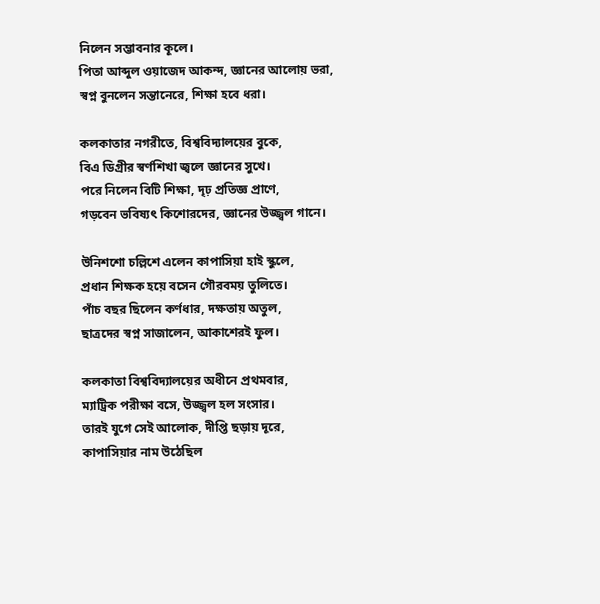নিলেন সম্ভাবনার কূলে।
পিতা আব্দুল ওয়াজেদ আকন্দ, জ্ঞানের আলোয় ভরা,
স্বপ্ন বুনলেন সন্তানেরে, শিক্ষা হবে ধরা।

কলকাতার নগরীতে, বিশ্ববিদ্যালয়ের বুকে,
বিএ ডিগ্রীর স্বর্ণশিখা জ্বলে জ্ঞানের সুখে।
পরে নিলেন বিটি শিক্ষা, দৃঢ় প্রতিজ্ঞ প্রাণে,
গড়বেন ভবিষ্যৎ কিশোরদের, জ্ঞানের উজ্জ্বল গানে।

উনিশশো চল্লিশে এলেন কাপাসিয়া হাই স্কুলে,
প্রধান শিক্ষক হয়ে বসেন গৌরবময় তুলিতে।
পাঁচ বছর ছিলেন কর্ণধার, দক্ষতায় অতুল,
ছাত্রদের স্বপ্ন সাজালেন, আকাশেরই ফুল।

কলকাতা বিশ্ববিদ্যালয়ের অধীনে প্রথমবার,
ম্যাট্রিক পরীক্ষা বসে, উজ্জ্বল হল সংসার।
তারই যুগে সেই আলোক, দীপ্তি ছড়ায় দূরে,
কাপাসিয়ার নাম উঠেছিল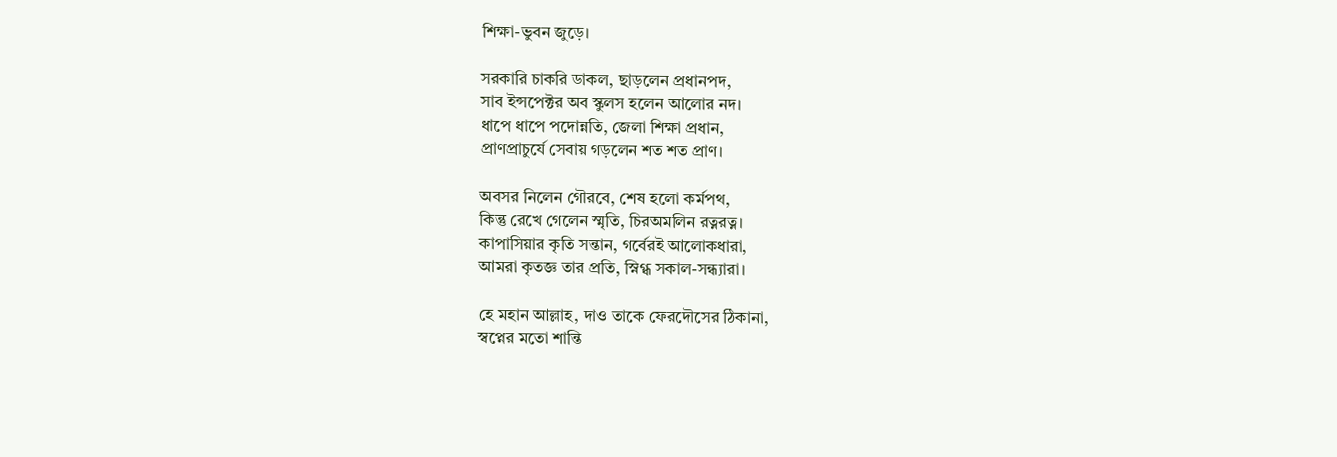শিক্ষা-ভুবন জুড়ে।

সরকারি চাকরি ডাকল, ছাড়লেন প্রধানপদ,
সাব ইন্সপেক্টর অব স্কুলস হলেন আলোর নদ।
ধাপে ধাপে পদোন্নতি, জেলা শিক্ষা প্রধান,
প্রাণপ্রাচুর্যে সেবায় গড়লেন শত শত প্রাণ।

অবসর নিলেন গৌরবে, শেষ হলো কর্মপথ,
কিন্তু রেখে গেলেন স্মৃতি, চিরঅমলিন রত্নরত্ন।
কাপাসিয়ার কৃতি সন্তান, গর্বেরই আলোকধারা,
আমরা কৃতজ্ঞ তার প্রতি, স্নিগ্ধ সকাল-সন্ধ্যারা।

হে মহান আল্লাহ, দাও তাকে ফেরদৌসের ঠিকানা,
স্বপ্নের মতো শান্তি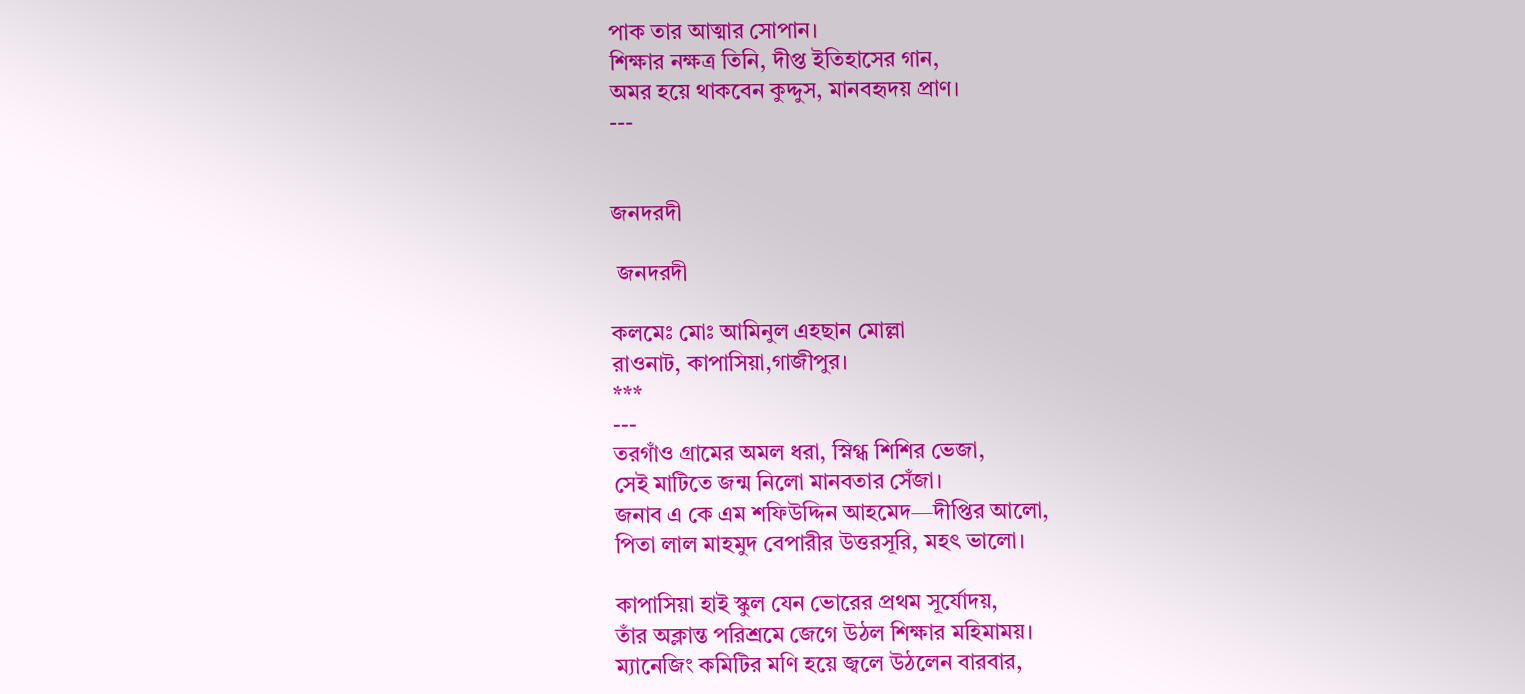পাক তার আত্মার সোপান।
শিক্ষার নক্ষত্র তিনি, দীপ্ত ইতিহাসের গান,
অমর হয়ে থাকবেন কুদ্দুস, মানবহৃদয় প্রাণ।
---


জনদরদী

 জনদরদী

কলমেঃ মোঃ আমিনুল এহছান মোল্লা
রাওনাট, কাপাসিয়া,গাজীপুর।
***
---
তরগাঁও গ্রামের অমল ধরা, স্নিগ্ধ শিশির ভেজা,
সেই মাটিতে জন্ম নিলো মানবতার সেঁজা।
জনাব এ কে এম শফিউদ্দিন আহমেদ—দীপ্তির আলো,
পিতা লাল মাহমুদ বেপারীর উত্তরসূরি, মহৎ ভালো।

কাপাসিয়া হাই স্কুল যেন ভোরের প্রথম সূর্যোদয়,
তাঁর অক্লান্ত পরিশ্রমে জেগে উঠল শিক্ষার মহিমাময়।
ম্যানেজিং কমিটির মণি হয়ে জ্বলে উঠলেন বারবার,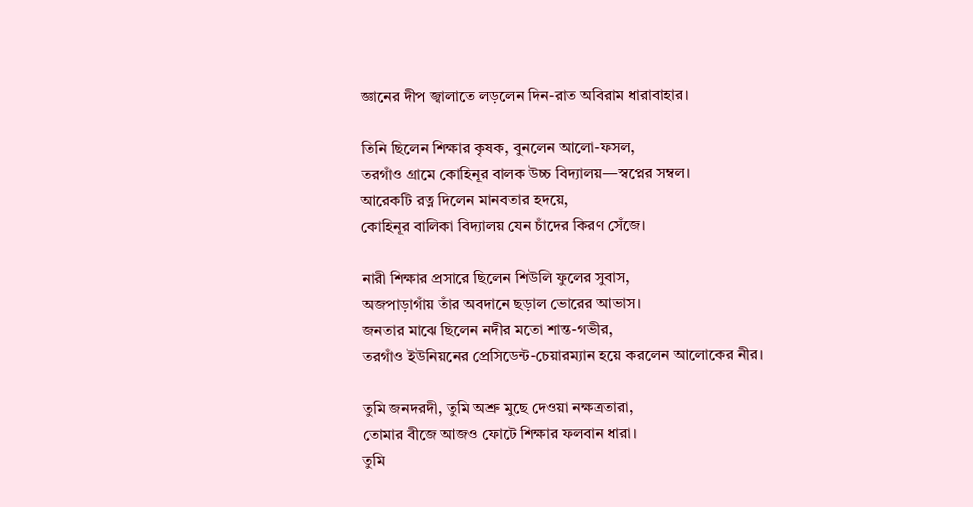জ্ঞানের দীপ জ্বালাতে লড়লেন দিন-রাত অবিরাম ধারাবাহার।

তিনি ছিলেন শিক্ষার কৃষক, বুনলেন আলো-ফসল,
তরগাঁও গ্রামে কোহিনূর বালক উচ্চ বিদ্যালয়—স্বপ্নের সম্বল।
আরেকটি রত্ন দিলেন মানবতার হদয়ে,
কোহিনূর বালিকা বিদ্যালয় যেন চাঁদের কিরণ সেঁজে।

নারী শিক্ষার প্রসারে ছিলেন শিউলি ফুলের সুবাস,
অজপাড়াগাঁয় তাঁর অবদানে ছড়াল ভোরের আভাস।
জনতার মাঝে ছিলেন নদীর মতো শান্ত-গভীর,
তরগাঁও ইউনিয়নের প্রেসিডেন্ট-চেয়ারম্যান হয়ে করলেন আলোকের নীর।

তুমি জনদরদী, তুমি অশ্রু মুছে দেওয়া নক্ষত্রতারা,
তোমার বীজে আজও ফোটে শিক্ষার ফলবান ধারা।
তুমি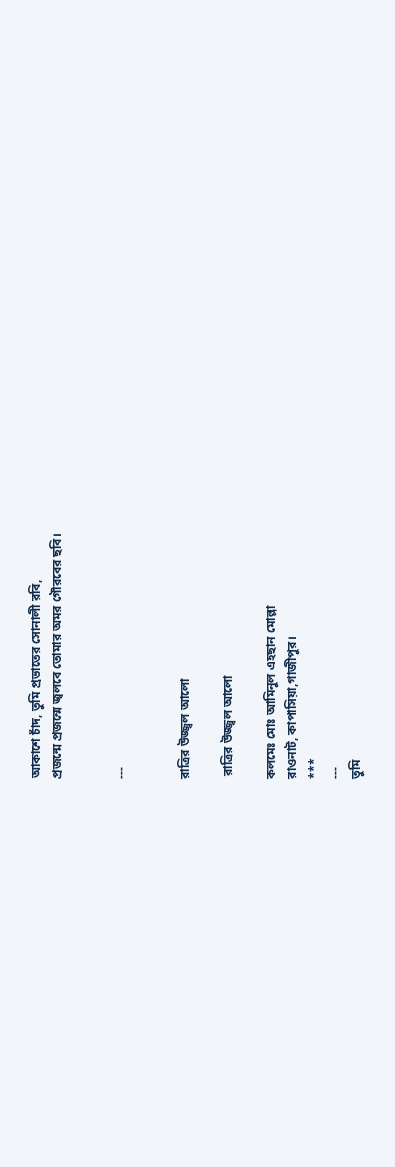আকাশে চাঁদ, তুমি প্রভাতের সোনালী রবি,
প্রজন্মে প্রজন্মে জ্বলবে তোমার অমর গৌরবের ছবি।


---


রাত্রির উজ্জ্বল আলো

 রাত্রির উজ্জ্বল আলো

কলমেঃ মোঃ আমিনুল এহছান মোল্লা
রাওনাট, কাপাসিয়া,গাজীপুর।
***
---
তুমি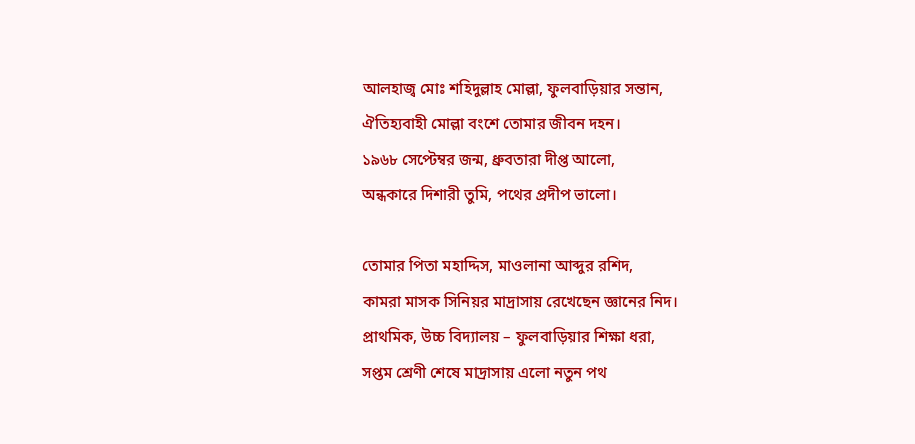আলহাজ্ব মোঃ শহিদুল্লাহ মোল্লা, ফুলবাড়িয়ার সন্তান,
ঐতিহ্যবাহী মোল্লা বংশে তোমার জীবন দহন।
১৯৬৮ সেপ্টেম্বর জন্ম, ধ্রুবতারা দীপ্ত আলো,
অন্ধকারে দিশারী তুমি, পথের প্রদীপ ভালো।

তোমার পিতা মহাদ্দিস, মাওলানা আব্দুর রশিদ,
কামরা মাসক সিনিয়র মাদ্রাসায় রেখেছেন জ্ঞানের নিদ।
প্রাথমিক, উচ্চ বিদ্যালয় – ফুলবাড়িয়ার শিক্ষা ধরা,
সপ্তম শ্রেণী শেষে মাদ্রাসায় এলো নতুন পথ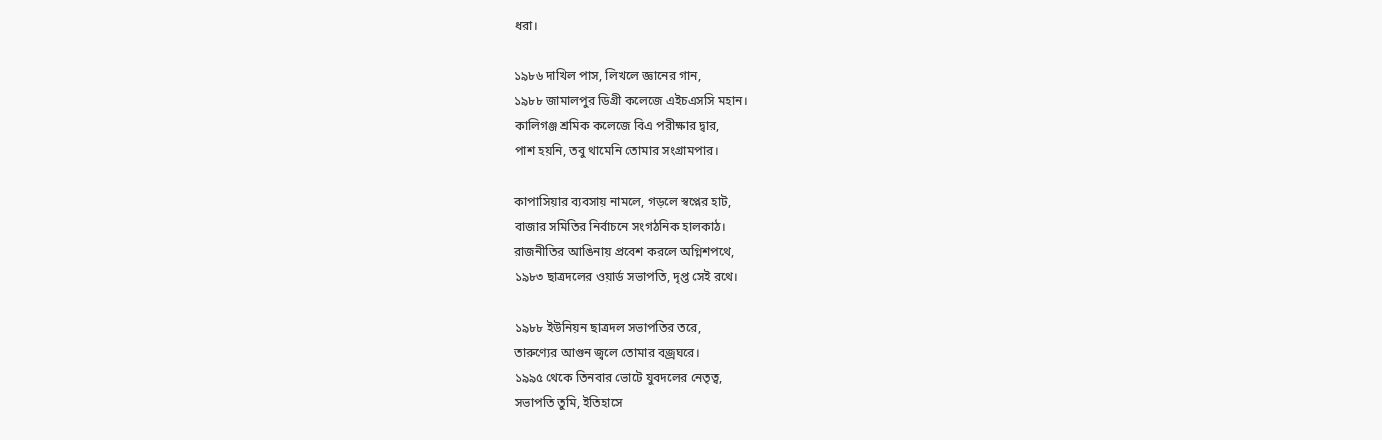ধরা।

১৯৮৬ দাখিল পাস, লিখলে জ্ঞানের গান,
১৯৮৮ জামালপুর ডিগ্রী কলেজে এইচএসসি মহান।
কালিগঞ্জ শ্রমিক কলেজে বিএ পরীক্ষার দ্বার,
পাশ হয়নি, তবু থামেনি তোমার সংগ্রামপার।

কাপাসিয়ার ব্যবসায় নামলে, গড়লে স্বপ্নের হাট,
বাজার সমিতির নির্বাচনে সংগঠনিক হালকাঠ।
রাজনীতির আঙিনায় প্রবেশ করলে অগ্নিশপথে,
১৯৮৩ ছাত্রদলের ওয়ার্ড সভাপতি, দৃপ্ত সেই রথে।

১৯৮৮ ইউনিয়ন ছাত্রদল সভাপতির তরে,
তারুণ্যের আগুন জ্বলে তোমার বজ্রঘরে।
১৯৯৫ থেকে তিনবার ভোটে যুবদলের নেতৃত্ব,
সভাপতি তুমি, ইতিহাসে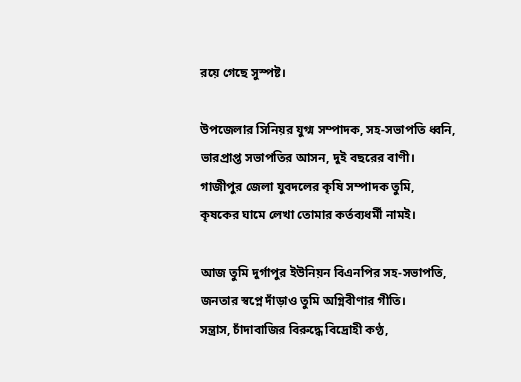রয়ে গেছে সুস্পষ্ট।

উপজেলার সিনিয়র যুগ্ম সম্পাদক, সহ-সভাপতি ধ্বনি,
ভারপ্রাপ্ত সভাপতির আসন, দুই বছরের বাণী।
গাজীপুর জেলা যুবদলের কৃষি সম্পাদক তুমি,
কৃষকের ঘামে লেখা তোমার কর্তব্যধর্মী নামই।

আজ তুমি দুর্গাপুর ইউনিয়ন বিএনপির সহ-সভাপতি,
জনতার স্বপ্নে দাঁড়াও তুমি অগ্নিবীণার গীতি।
সন্ত্রাস, চাঁদাবাজির বিরুদ্ধে বিদ্রোহী কণ্ঠ,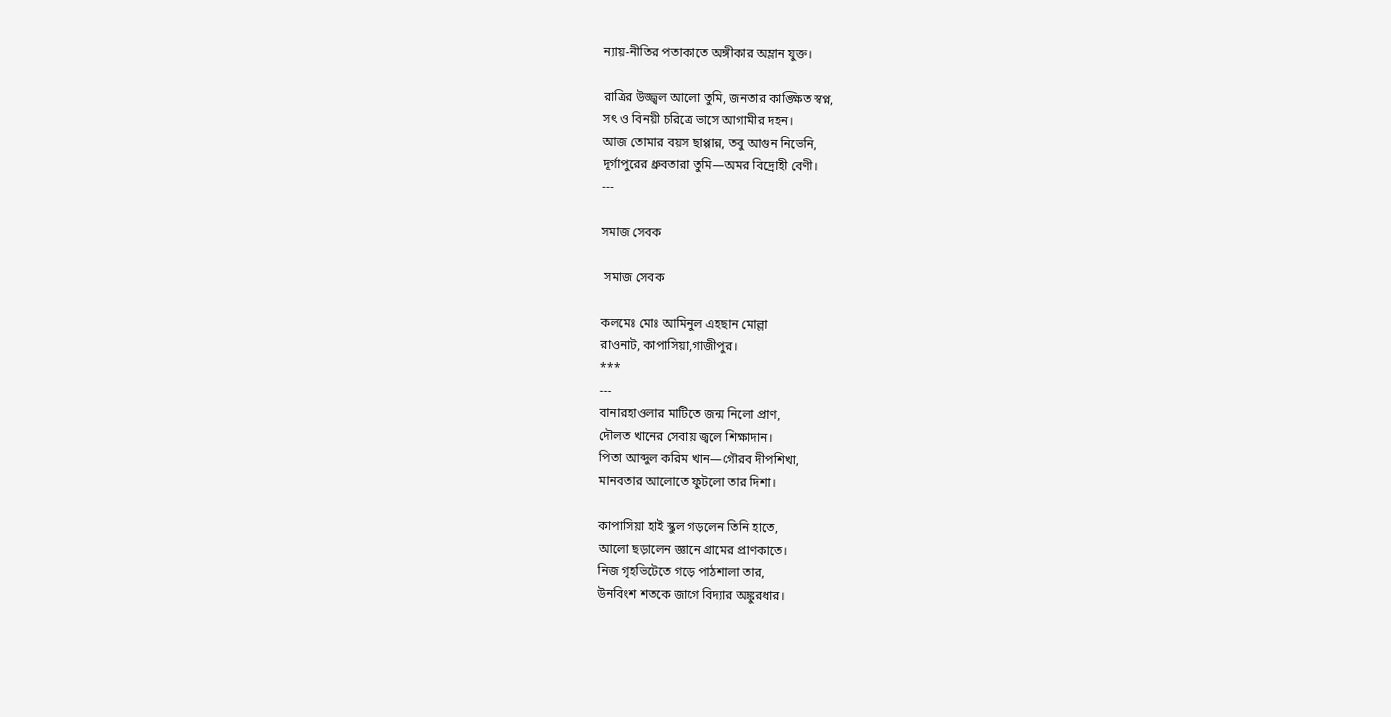ন্যায়-নীতির পতাকাতে অঙ্গীকার অম্লান যুক্ত।

রাত্রির উজ্জ্বল আলো তুমি, জনতার কাঙ্ক্ষিত স্বপ্ন,
সৎ ও বিনয়ী চরিত্রে ভাসে আগামীর দহন।
আজ তোমার বয়স ছাপ্পান্ন, তবু আগুন নিভেনি,
দূর্গাপুরের ধ্রুবতারা তুমি—অমর বিদ্রোহী বেণী।
---

সমাজ সেবক

 সমাজ সেবক

কলমেঃ মোঃ আমিনুল এহছান মোল্লা
রাওনাট, কাপাসিয়া,গাজীপুর।
***
---
বানারহাওলার মাটিতে জন্ম নিলো প্রাণ,
দৌলত খানের সেবায় জ্বলে শিক্ষাদান।
পিতা আব্দুল করিম খান—গৌরব দীপশিখা,
মানবতার আলোতে ফুটলো তার দিশা।

কাপাসিয়া হাই স্কুল গড়লেন তিনি হাতে,
আলো ছড়ালেন জ্ঞানে গ্রামের প্রাণকাতে।
নিজ গৃহভিটেতে গড়ে পাঠশালা তার,
উনবিংশ শতকে জাগে বিদ্যার অঙ্কুরধার।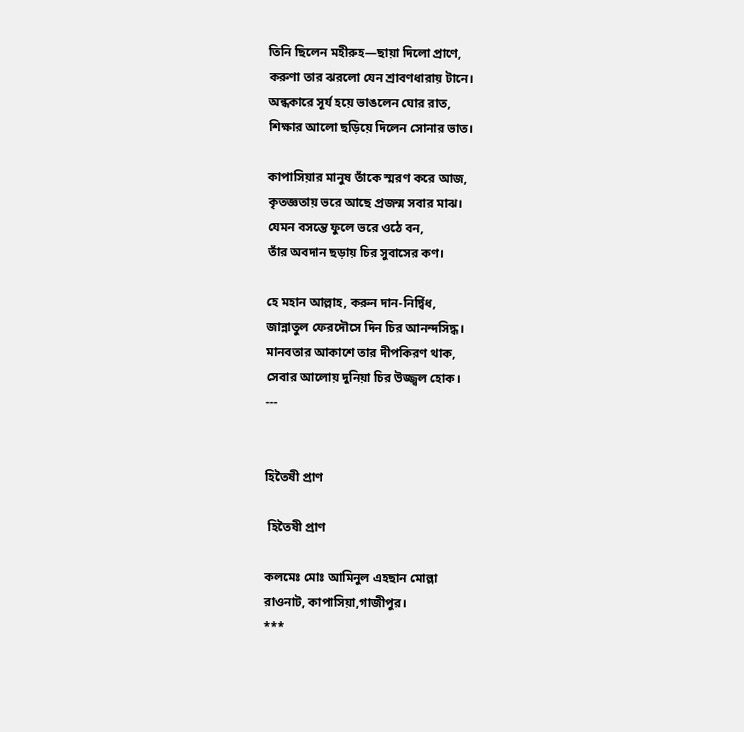তিনি ছিলেন মহীরুহ—ছায়া দিলো প্রাণে,
করুণা তার ঝরলো যেন শ্রাবণধারায় টানে।
অন্ধকারে সূর্য হয়ে ভাঙলেন ঘোর রাত,
শিক্ষার আলো ছড়িয়ে দিলেন সোনার ভাত।

কাপাসিয়ার মানুষ তাঁকে স্মরণ করে আজ,
কৃতজ্ঞতায় ভরে আছে প্রজন্ম সবার মাঝ।
যেমন বসন্তে ফুলে ভরে ওঠে বন,
তাঁর অবদান ছড়ায় চির সুবাসের কণ।

হে মহান আল্লাহ, করুন দান-নির্দ্বিধ,
জান্নাতুল ফেরদৌসে দিন চির আনন্দসিদ্ধ।
মানবতার আকাশে তার দীপকিরণ থাক,
সেবার আলোয় দুনিয়া চির উজ্জ্বল হোক।
---


হিতৈষী প্রাণ

 হিতৈষী প্রাণ

কলমেঃ মোঃ আমিনুল এহছান মোল্লা
রাওনাট, কাপাসিয়া,গাজীপুর।
***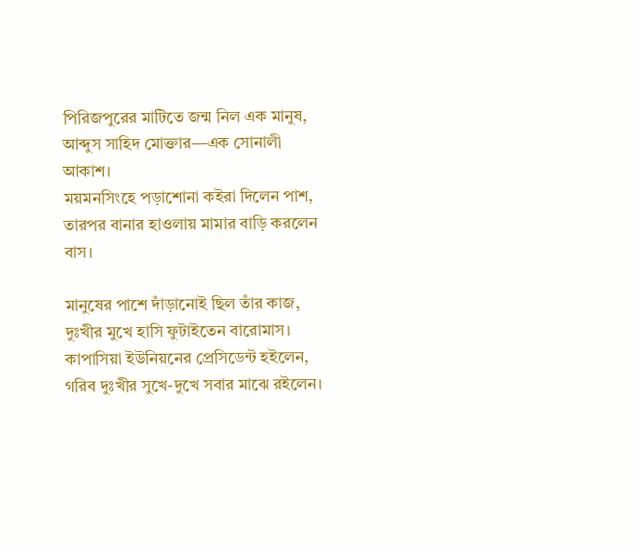পিরিজপুরের মাটিতে জন্ম নিল এক মানুষ,
আব্দুস সাহিদ মোক্তার—এক সোনালী আকাশ।
ময়মনসিংহে পড়াশোনা কইরা দিলেন পাশ,
তারপর বানার হাওলায় মামার বাড়ি করলেন বাস।

মানুষের পাশে দাঁড়ানোই ছিল তাঁর কাজ,
দুঃখীর মুখে হাসি ফুটাইতেন বারোমাস।
কাপাসিয়া ইউনিয়নের প্রেসিডেন্ট হইলেন,
গরিব দুঃখীর সুখে-দুখে সবার মাঝে রইলেন।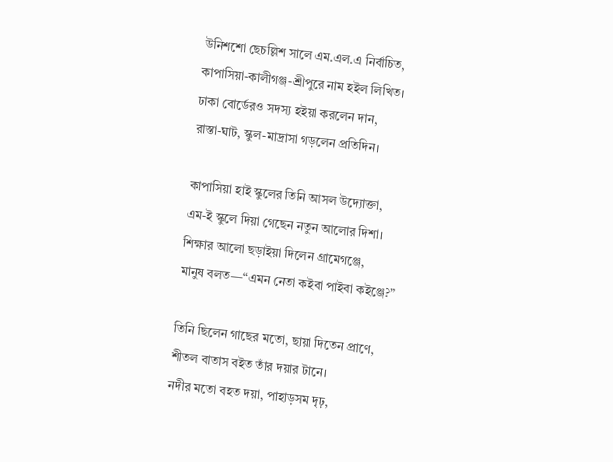উনিশশো ছেচল্লিশ সালে এম.এল.এ নির্বাচিত,
কাপাসিয়া-কালীগঞ্জ-শ্রীপুরে নাম হইল লিখিত।
ঢাকা বোর্ডেরও সদস্য হইয়া করলেন দান,
রাস্তা-ঘাট, স্কুল-মাদ্রাসা গড়লেন প্রতিদিন।

কাপাসিয়া হাই স্কুলের তিনি আসল উদ্যোক্তা,
এম-ই স্কুলে দিয়া গেছেন নতুন আলোর দিশা।
শিক্ষার আলো ছড়াইয়া দিলেন গ্রামেগঞ্জে,
মানুষ বলত—“এমন নেতা কইবা পাইবা কইঞ্জে?”

তিনি ছিলেন গাছের মতো, ছায়া দিতেন প্রাণে,
শীতল বাতাস বইত তাঁর দয়ার টানে।
নদীর মতো বহত দয়া, পাহাড়সম দৃঢ়,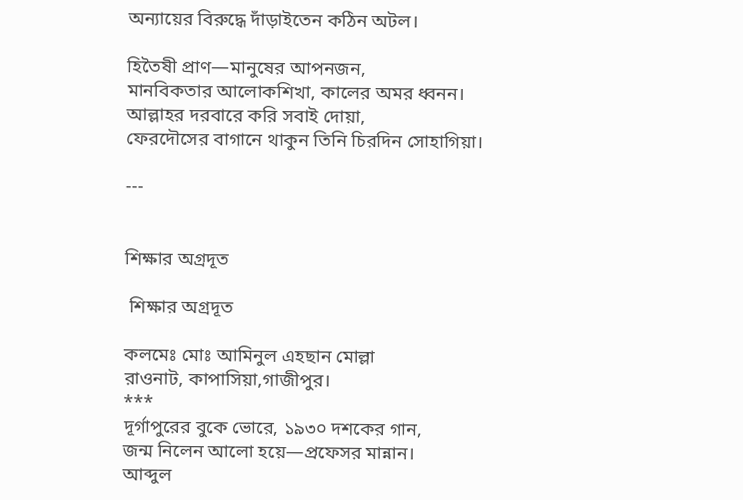অন্যায়ের বিরুদ্ধে দাঁড়াইতেন কঠিন অটল।

হিতৈষী প্রাণ—মানুষের আপনজন,
মানবিকতার আলোকশিখা, কালের অমর ধ্বনন।
আল্লাহর দরবারে করি সবাই দোয়া,
ফেরদৌসের বাগানে থাকুন তিনি চিরদিন সোহাগিয়া।

---


শিক্ষার অগ্রদূত

 শিক্ষার অগ্রদূত

কলমেঃ মোঃ আমিনুল এহছান মোল্লা
রাওনাট, কাপাসিয়া,গাজীপুর।
***
দূর্গাপুরের বুকে ভোরে, ১৯৩০ দশকের গান,
জন্ম নিলেন আলো হয়ে—প্রফেসর মান্নান।
আব্দুল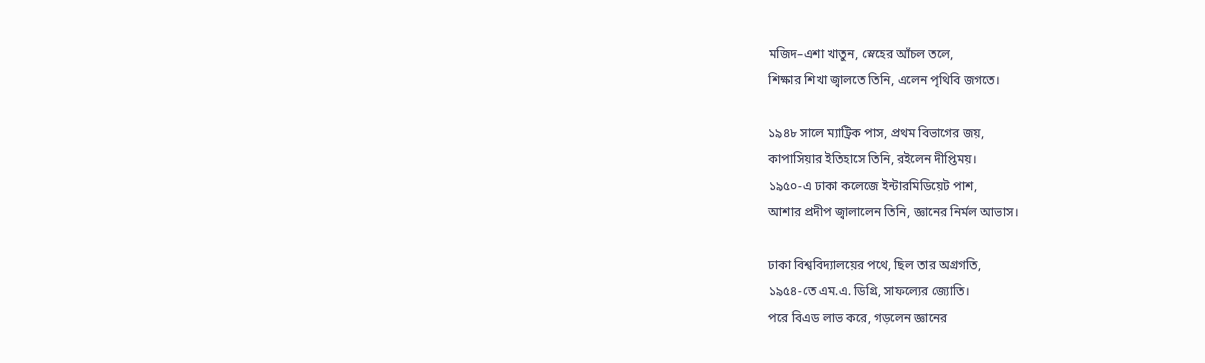মজিদ–এশা খাতুন, স্নেহের আঁচল তলে,
শিক্ষার শিখা জ্বালতে তিনি, এলেন পৃথিবি জগতে।

১৯৪৮ সালে ম্যাট্রিক পাস, প্রথম বিভাগের জয়,
কাপাসিয়ার ইতিহাসে তিনি, রইলেন দীপ্তিময়।
১৯৫০-এ ঢাকা কলেজে ইন্টারমিডিয়েট পাশ,
আশার প্রদীপ জ্বালালেন তিনি, জ্ঞানের নির্মল আভাস।

ঢাকা বিশ্ববিদ্যালয়ের পথে, ছিল তার অগ্রগতি,
১৯৫৪-তে এম.এ. ডিগ্রি, সাফল্যের জ্যোতি।
পরে বিএড লাভ করে, গড়লেন জ্ঞানের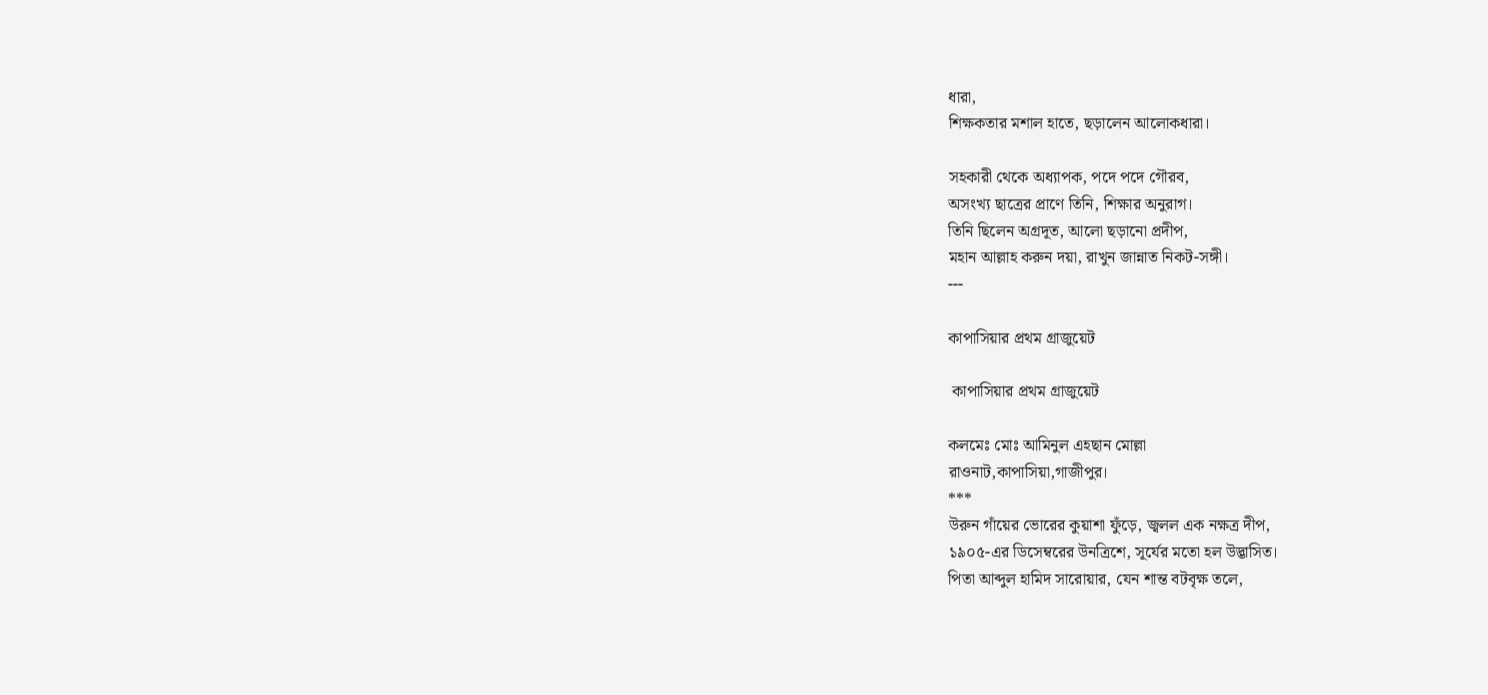ধারা,
শিক্ষকতার মশাল হাতে, ছড়ালেন আলোকধারা।

সহকারী থেকে অধ্যাপক, পদে পদে গৌরব,
অসংখ্য ছাত্রের প্রাণে তিনি, শিক্ষার অনুরাগ।
তিনি ছিলেন অগ্রদূত, আলো ছড়ানো প্রদীপ,
মহান আল্লাহ করুন দয়া, রাখুন জান্নাত নিকট-সঙ্গী।
---

কাপাসিয়ার প্রথম গ্রাজুয়েট

 কাপাসিয়ার প্রথম গ্রাজুয়েট

কলমেঃ মোঃ আমিনুল এহছান মোল্লা
রাওনাট,কাপাসিয়া,গাজীপুর।
***
উরুন গাঁয়ের ভোরের কুয়াশা ফুঁড়ে, জ্বলল এক নক্ষত্র দীপ,
১৯০৫-এর ডিসেম্বরের উনত্রিশে, সূর্যের মতো হল উদ্ভাসিত।
পিতা আব্দুল হামিদ সারোয়ার, যেন শান্ত বটবৃক্ষ তলে,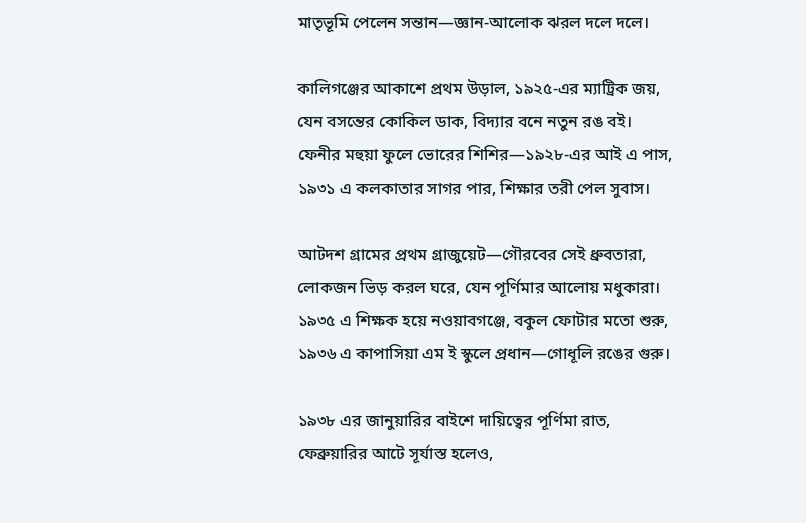মাতৃভূমি পেলেন সন্তান—জ্ঞান-আলোক ঝরল দলে দলে।

কালিগঞ্জের আকাশে প্রথম উড়াল, ১৯২৫-এর ম্যাট্রিক জয়,
যেন বসন্তের কোকিল ডাক, বিদ্যার বনে নতুন রঙ বই।
ফেনীর মহুয়া ফুলে ভোরের শিশির—১৯২৮-এর আই এ পাস,
১৯৩১ এ কলকাতার সাগর পার, শিক্ষার তরী পেল সুবাস।

আটদশ গ্রামের প্রথম গ্রাজুয়েট—গৌরবের সেই ধ্রুবতারা,
লোকজন ভিড় করল ঘরে, যেন পূর্ণিমার আলোয় মধুকারা।
১৯৩৫ এ শিক্ষক হয়ে নওয়াবগঞ্জে, বকুল ফোটার মতো শুরু,
১৯৩৬ এ কাপাসিয়া এম ই স্কুলে প্রধান—গোধূলি রঙের গুরু।

১৯৩৮ এর জানুয়ারির বাইশে দায়িত্বের পূর্ণিমা রাত,
ফেব্রুয়ারির আটে সূর্যাস্ত হলেও,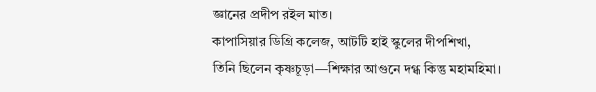জ্ঞানের প্রদীপ রইল মাত।
কাপাসিয়ার ডিগ্রি কলেজ, আটটি হাই স্কুলের দীপশিখা,
তিনি ছিলেন কৃষ্ণচূড়া—শিক্ষার আগুনে দগ্ধ কিন্তু মহামহিমা।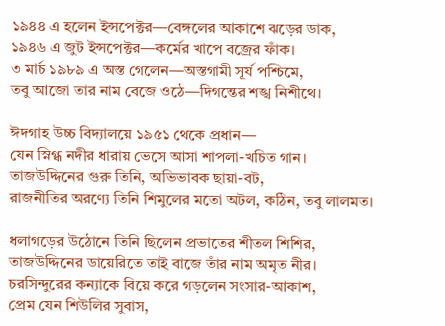১৯৪৪ এ হলেন ইন্সপেক্টর—বেঙ্গলের আকাশে ঝড়ের ডাক,
১৯৪৬ এ জুট ইন্সপেক্টর—কর্মের খাপে বজ্রের ফাঁক।
৩ মার্চ ১৯৮৯ এ অস্ত গেলেন—অস্তগামী সূর্য পশ্চিমে,
তবু আজো তার নাম বেজে ওঠে—দিগন্তের শঙ্খ নিশীথে।

ঈদগাহ উচ্চ বিদ্যালয়ে ১৯৫১ থেকে প্রধান—
যেন স্নিগ্ধ নদীর ধারায় ভেসে আসা শাপলা-খচিত গান।
তাজউদ্দিনের গুরু তিনি, অভিভাবক ছায়া-বট,
রাজনীতির অরণ্যে তিনি শিমুলের মতো অটল, কঠিন, তবু লালমত।

ধলাগড়ের উঠোনে তিনি ছিলেন প্রভাতের শীতল শিশির,
তাজউদ্দিনের ডায়েরিতে তাই বাজে তাঁর নাম অমৃত নীর।
চরসিন্দুরের কন্যাকে বিয়ে করে গড়লেন সংসার-আকাশ,
প্রেম যেন শিউলির সুবাস,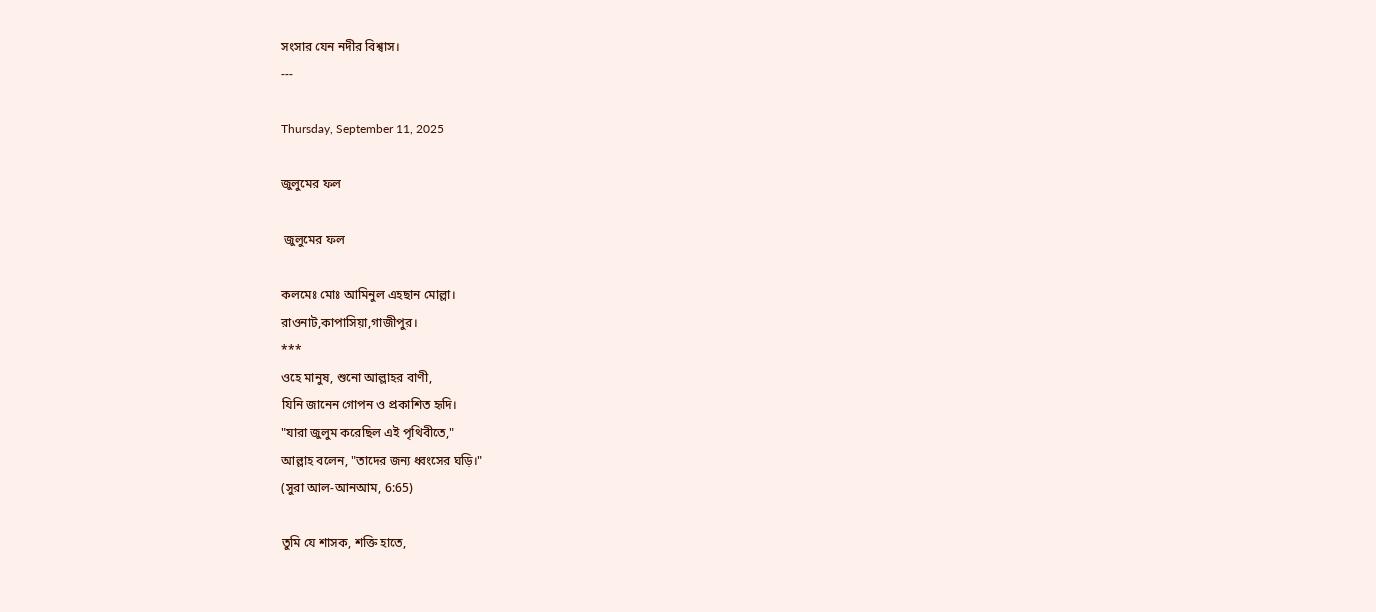সংসার যেন নদীর বিশ্বাস।
---

Thursday, September 11, 2025

জুলুমের ফল

 জুলুমের ফল

কলমেঃ মোঃ আমিনুল এহছান মোল্লা।
রাওনাট,কাপাসিয়া,গাজীপুর।
***
ওহে মানুষ, শুনো আল্লাহর বাণী,
যিনি জানেন গোপন ও প্রকাশিত হৃদি।
"যারা জুলুম করেছিল এই পৃথিবীতে,"
আল্লাহ বলেন, "তাদের জন্য ধ্বংসের ঘড়ি।"
(সুরা আল-আনআম, 6:65)

তুমি যে শাসক, শক্তি হাতে,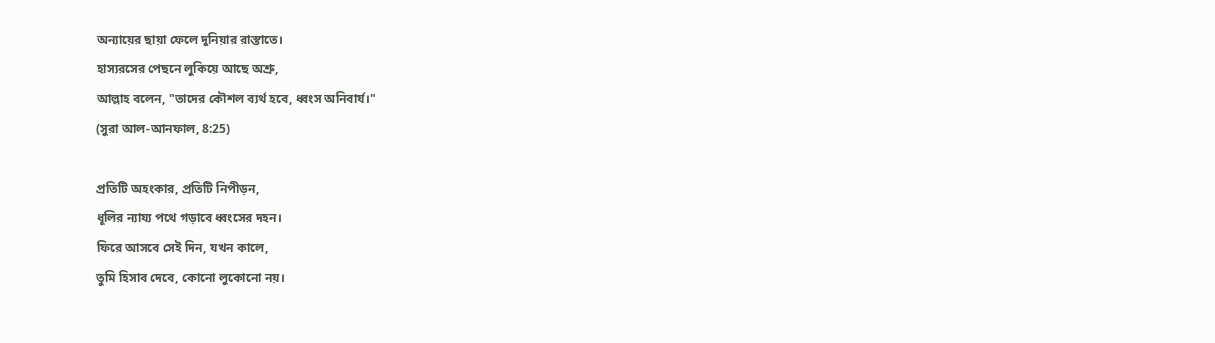অন্যায়ের ছায়া ফেলে দুনিয়ার রাস্তাতে।
হাস্যরসের পেছনে লুকিয়ে আছে অশ্রু,
আল্লাহ বলেন, "তাদের কৌশল ব্যর্থ হবে, ধ্বংস অনিবার্য।"
(সুরা আল-আনফাল, 8:25)

প্রতিটি অহংকার, প্রতিটি নিপীড়ন,
ধূলির ন্যায্য পথে গড়াবে ধ্বংসের দহন।
ফিরে আসবে সেই দিন, যখন কালে,
তুমি হিসাব দেবে, কোনো লুকোনো নয়।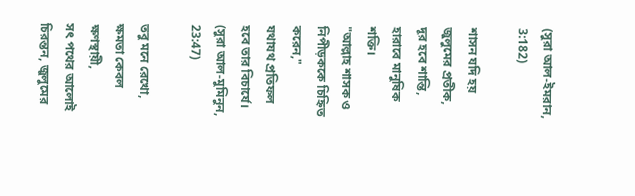(সুরা আল-ইমরান, 3:182)

শাসন যদি হয় জুলুমের প্রতীক,
দূর হবে শান্তি, হারাবে মানুষিক শক্তি।
"আল্লাহ শাসক ও নিপীড়ককে চিহ্নিত করেন,"
যথাযথ প্রতিফল হবে তার বিচার্যে।
(সুরা আল-মুমিনুন, 23:47)

তবু মনে রেখো, ক্ষমতা কেবল ক্ষণস্থায়ী,
সৎ পথের আলোই চিরন্তন, জুলুমের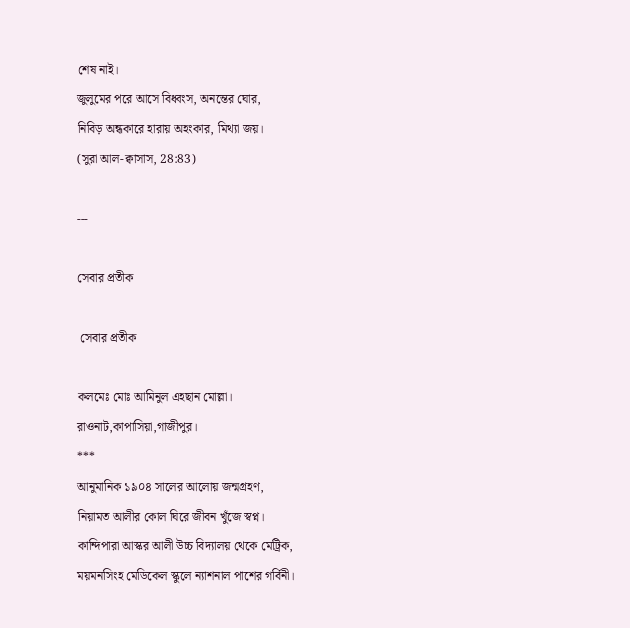শেষ নাই।
জুলুমের পরে আসে বিধ্বংস, অনন্তের ঘোর,
নিবিড় অন্ধকারে হারায় অহংকার, মিথ্যা জয়।
(সুরা আল-ক্বাসাস, 28:83)

---

সেবার প্রতীক

 সেবার প্রতীক

কলমেঃ মোঃ আমিনুল এহছান মোল্লা।
রাওনাট,কাপাসিয়া,গাজীপুর।
***
আনুমানিক ১৯০৪ সালের আলোয় জন্মগ্রহণ,
নিয়ামত আলীর কোল ঘিরে জীবন খুঁজে স্বপ্ন।
কান্দিপারা আস্কর আলী উচ্চ বিদ্যালয় থেকে মেট্রিক,
ময়মনসিংহ মেডিকেল স্কুলে ন্যাশনাল পাশের গর্বিনী।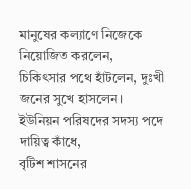মানুষের কল্যাণে নিজেকে নিয়োজিত করলেন,
চিকিৎসার পথে হাঁটলেন, দুঃখী জনের সুখে হাসলেন।
ইউনিয়ন পরিষদের সদস্য পদে দায়িত্ব কাঁধে,
বৃটিশ শাসনের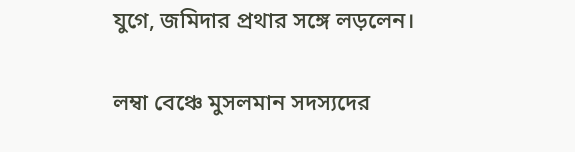যুগে, জমিদার প্রথার সঙ্গে লড়লেন।

লম্বা বেঞ্চে মুসলমান সদস্যদের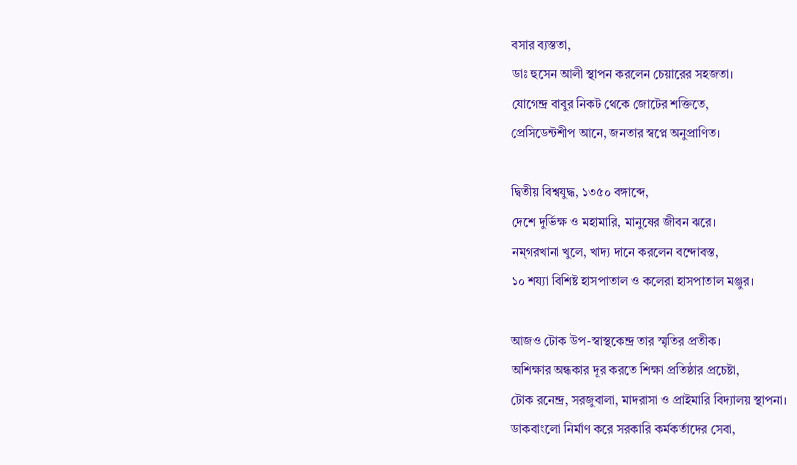বসার ব্যস্ততা,
ডাঃ হুসেন আলী স্থাপন করলেন চেয়ারের সহজতা।
যোগেন্দ্র বাবুর নিকট থেকে জোটের শক্তিতে,
প্রেসিডেন্টশীপ আনে, জনতার স্বপ্নে অনুপ্রাণিত।

দ্বিতীয় বিশ্বযুদ্ধ, ১৩৫০ বঙ্গাব্দে,
দেশে দুর্ভিক্ষ ও মহামারি, মানুষের জীবন ঝরে।
নম্গরখানা খুলে, খাদ্য দানে করলেন বন্দোবস্ত,
১০ শয্যা বিশিষ্ট হাসপাতাল ও কলেরা হাসপাতাল মঞ্জুর।

আজও টোক উপ-স্বাস্থকেন্দ্র তার স্মৃতির প্রতীক।
অশিক্ষার অন্ধকার দূর করতে শিক্ষা প্রতিষ্ঠার প্রচেষ্টা,
টোক রনেন্দ্র, সরজুবালা, মাদরাসা ও প্রাইমারি বিদ্যালয় স্থাপনা।
ডাকবাংলো নির্মাণ করে সরকারি কর্মকর্তাদের সেবা,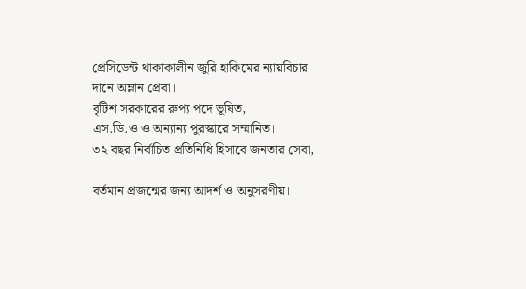প্রেসিডেন্ট থাকাকালীন জুরি হাকিমের ন্যায়বিচার দানে অম্লান প্রেবা।
বৃটিশ সরকারের রুপ্য পদে ভূষিত,
এস.ডি.ও ও অন্যান্য পুরস্কারে সম্মানিত।
৩২ বছর নির্বাচিত প্রতিনিধি হিসাবে জনতার সেবা,

বর্তমান প্রজন্মের জন্য আদর্শ ও অনুসরণীয়।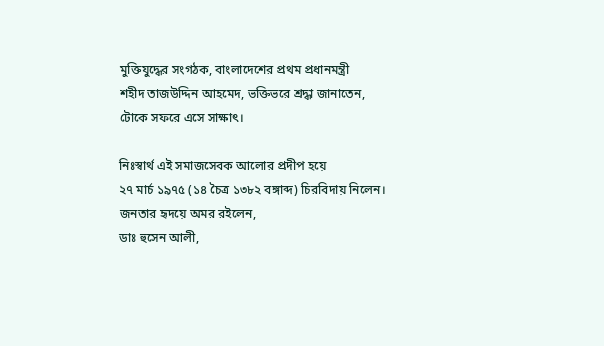মুক্তিযুদ্ধের সংগঠক, বাংলাদেশের প্রথম প্রধানমন্ত্রী
শহীদ তাজউদ্দিন আহমেদ, ভক্তিভরে শ্রদ্ধা জানাতেন,
টোকে সফরে এসে সাক্ষাৎ।

নিঃস্বার্থ এই সমাজসেবক আলোর প্রদীপ হয়ে
২৭ মার্চ ১৯৭৫ (১৪ চৈত্র ১৩৮২ বঙ্গাব্দ) চিরবিদায় নিলেন।
জনতার হৃদয়ে অমর রইলেন,
ডাঃ হুসেন আলী,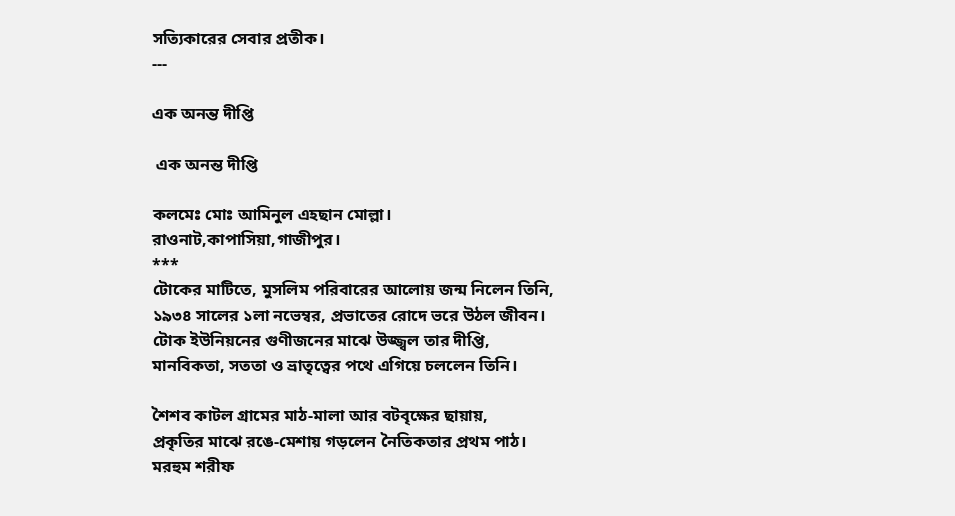সত্যিকারের সেবার প্রতীক।
---

এক অনন্ত দীপ্তি

 এক অনন্ত দীপ্তি

কলমেঃ মোঃ আমিনুল এহছান মোল্লা।
রাওনাট,কাপাসিয়া,গাজীপুর।
***
টোকের মাটিতে, মুসলিম পরিবারের আলোয় জন্ম নিলেন তিনি,
১৯৩৪ সালের ১লা নভেম্বর, প্রভাতের রোদে ভরে উঠল জীবন।
টোক ইউনিয়নের গুণীজনের মাঝে উজ্জ্বল তার দীপ্তি,
মানবিকতা, সততা ও ভ্রাতৃত্বের পথে এগিয়ে চললেন তিনি।

শৈশব কাটল গ্রামের মাঠ-মালা আর বটবৃক্ষের ছায়ায়,
প্রকৃতির মাঝে রঙে-মেশায় গড়লেন নৈতিকতার প্রথম পাঠ।
মরহুম শরীফ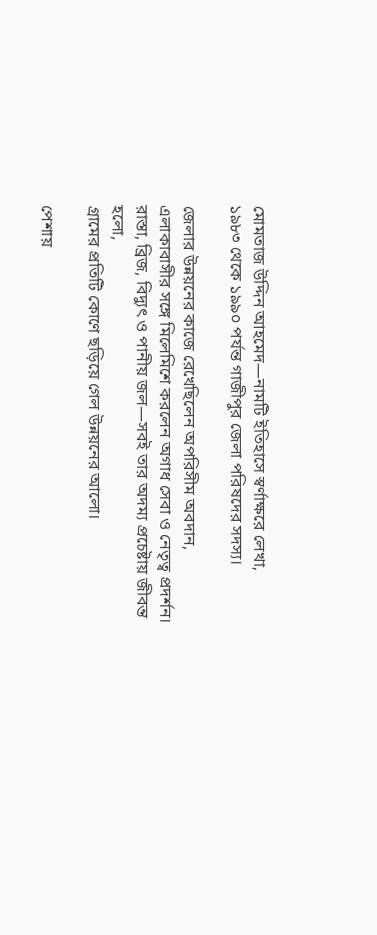মোমতাজ উদ্দিন আহমেদ—নামটি ইতিহাসে স্বর্ণাক্ষরে লেখা,
১৯৮৩ থেকে ১৯৯০ পর্যন্ত গাজীপুর জেলা পরিষদের সদস্য।

জেলার উন্নয়নের কাজে রেখেছিলেন অপরিসীম অবদান,
এলাকাবাসীর সঙ্গে মিলেমিশে করলেন অগাধ সেবা ও নেতৃত্ব প্রদর্শন।
রাস্তা, ব্রিজ, বিদ্যুৎ ও পানীয় জল—সবই তার অদম্য প্রচেষ্টায় জীবন্ত হলো,
গ্রামের প্রতিটি কোণে ছড়িয়ে গেল উন্নয়নের আলো।

পেশায়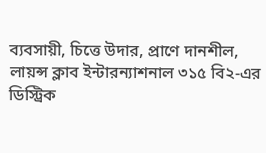ব্যবসায়ী, চিত্তে উদার, প্রাণে দানশীল,
লায়ন্স ক্লাব ইন্টারন্যাশনাল ৩১৫ বি২-এর ডিস্ট্রিক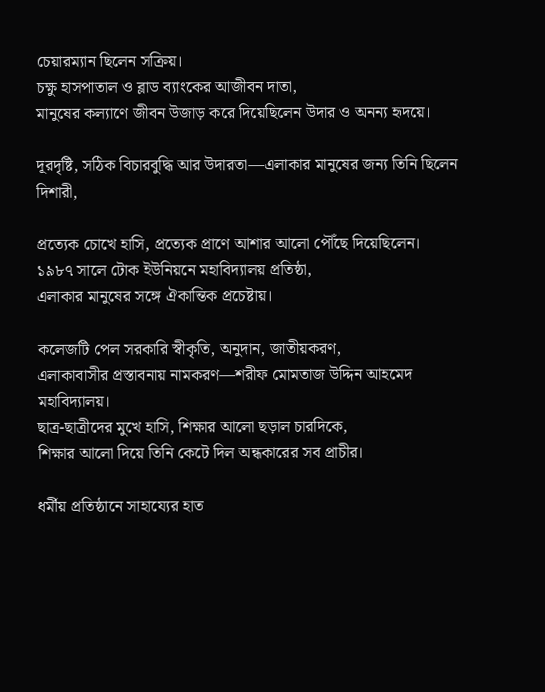চেয়ারম্যান ছিলেন সক্রিয়।
চক্ষু হাসপাতাল ও ব্লাড ব্যাংকের আজীবন দাতা,
মানুষের কল্যাণে জীবন উজাড় করে দিয়েছিলেন উদার ও অনন্য হৃদয়ে।

দূরদৃষ্টি, সঠিক বিচারবুদ্ধি আর উদারতা—এলাকার মানুষের জন্য তিনি ছিলেন দিশারী,

প্রত্যেক চোখে হাসি, প্রত্যেক প্রাণে আশার আলো পৌঁছে দিয়েছিলেন।
১৯৮৭ সালে টোক ইউনিয়নে মহাবিদ্যালয় প্রতিষ্ঠা,
এলাকার মানুষের সঙ্গে ঐকান্তিক প্রচেষ্টায়।

কলেজটি পেল সরকারি স্বীকৃতি, অনুদান, জাতীয়করণ,
এলাকাবাসীর প্রস্তাবনায় নামকরণ—শরীফ মোমতাজ উদ্দিন আহমেদ মহাবিদ্যালয়।
ছাত্র-ছাত্রীদের মুখে হাসি, শিক্ষার আলো ছড়াল চারদিকে,
শিক্ষার আলো দিয়ে তিনি কেটে দিল অন্ধকারের সব প্রাচীর।

ধর্মীয় প্রতিষ্ঠানে সাহায্যের হাত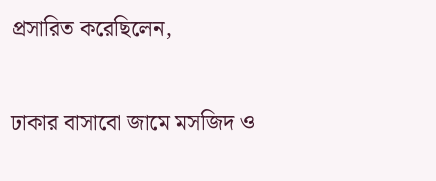প্রসারিত করেছিলেন,

ঢাকার বাসাবো জামে মসজিদ ও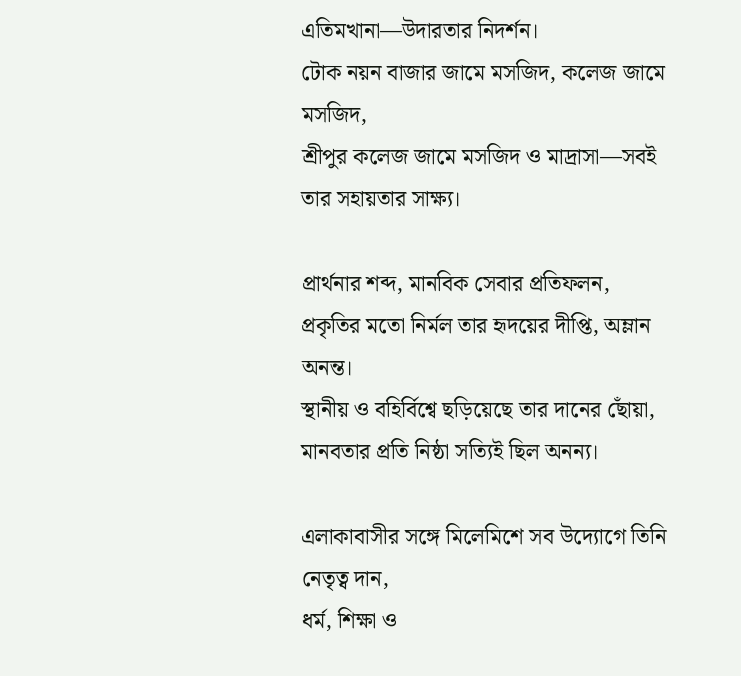এতিমখানা—উদারতার নিদর্শন।
টোক নয়ন বাজার জামে মসজিদ, কলেজ জামে মসজিদ,
শ্রীপুর কলেজ জামে মসজিদ ও মাদ্রাসা—সবই তার সহায়তার সাক্ষ্য।

প্রার্থনার শব্দ, মানবিক সেবার প্রতিফলন,
প্রকৃতির মতো নির্মল তার হৃদয়ের দীপ্তি, অম্লান অনন্ত।
স্থানীয় ও বহির্বিশ্বে ছড়িয়েছে তার দানের ছোঁয়া,
মানবতার প্রতি নিষ্ঠা সত্যিই ছিল অনন্য।

এলাকাবাসীর সঙ্গে মিলেমিশে সব উদ্যোগে তিনি নেতৃত্ব দান,
ধর্ম, শিক্ষা ও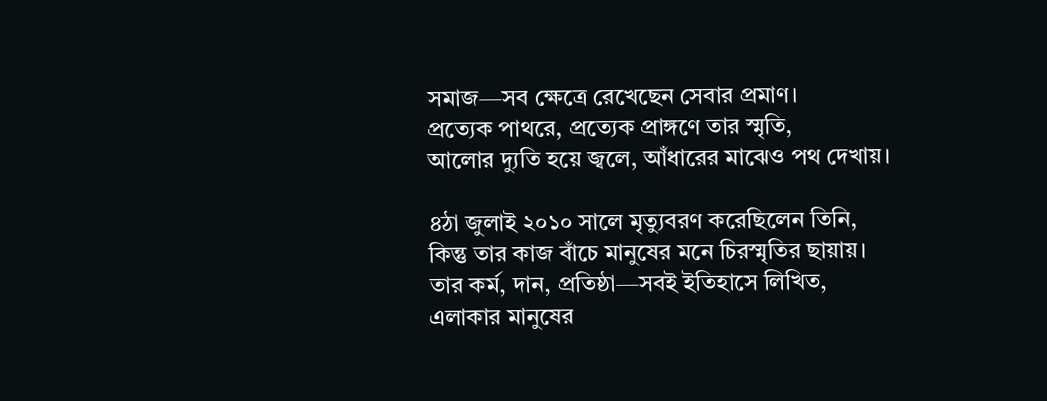সমাজ—সব ক্ষেত্রে রেখেছেন সেবার প্রমাণ।
প্রত্যেক পাথরে, প্রত্যেক প্রাঙ্গণে তার স্মৃতি,
আলোর দ্যুতি হয়ে জ্বলে, আঁধারের মাঝেও পথ দেখায়।

৪ঠা জুলাই ২০১০ সালে মৃত্যুবরণ করেছিলেন তিনি,
কিন্তু তার কাজ বাঁচে মানুষের মনে চিরস্মৃতির ছায়ায়।
তার কর্ম, দান, প্রতিষ্ঠা—সবই ইতিহাসে লিখিত,
এলাকার মানুষের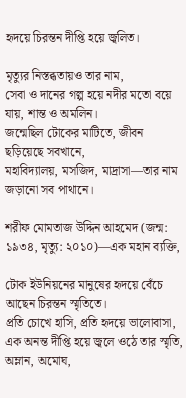হৃদয়ে চিরন্তন দীপ্তি হয়ে জ্বলিত।

মৃত্যুর নিস্তব্ধতায়ও তার নাম,
সেবা ও দানের গল্প হয়ে নদীর মতো বয়ে যায়, শান্ত ও অমলিন।
জন্মেছিল টোকের মাটিতে, জীবন ছড়িয়েছে সবখানে,
মহাবিদ্যালয়, মসজিদ, মাদ্রাসা—তার নাম জড়ানো সব পাথানে।

শরীফ মোমতাজ উদ্দিন আহমেদ (জন্ম: ১৯৩৪, মৃত্যু: ২০১০)—এক মহান ব্যক্তি,

টোক ইউনিয়নের মানুষের হৃদয়ে বেঁচে আছেন চিরন্তন স্মৃতিতে।
প্রতি চোখে হাসি, প্রতি হৃদয়ে ভালোবাসা,
এক অনন্ত দীপ্তি হয়ে জ্বলে ওঠে তার স্মৃতি, অম্লান, অমোঘ,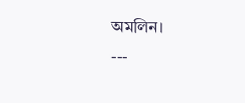অমলিন।
---